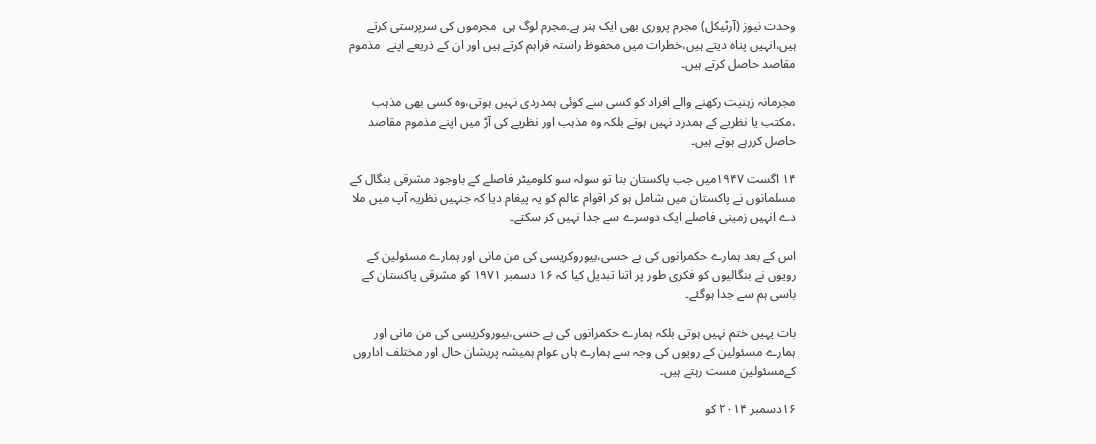وحدت نیوز (آرٹیکل) مجرم پروری بھی ایک ہنر ہے۔مجرم لوگ ہی  مجرموں کی سرپرستی کرتے ہیں،انہیں پناہ دیتے ہیں،خطرات میں محفوظ راستہ فراہم کرتے ہیں اور ان کے ذریعے اپنے  مذموم مقاصد حاصل کرتے ہیں۔

مجرمانہ زہنیت رکھنے والے افراد کو کسی سے کوئی ہمدردی نہیں ہوتی،وہ کسی بھی مذہب ،مکتب یا نظریے کے ہمدرد نہیں ہوتے بلکہ وہ مذہب اور نظریے کی آڑ میں اپنے مذموم مقاصد حاصل کررہے ہوتے ہیں۔

۱۴ اگست ۱۹۴۷میں جب پاکستان بنا تو سولہ سو کلومیٹر فاصلے کے باوجود مشرقی بنگال کے مسلمانوں نے پاکستان میں شامل ہو کر اقوام عالم کو یہ پیغام دیا کہ جنہیں نظریہ آپ میں ملا دے انہیں زمینی فاصلے ایک دوسرے سے جدا نہیں کر سکتے۔

اس کے بعد ہمارے حکمرانوں کی بے حسی،بیوروکریسی کی من مانی اور ہمارے مسئولین کے رویوں نے بنگالیوں کو فکری طور پر اتنا تبدیل کیا کہ ۱۶ دسمبر ۱۹۷۱ کو مشرقی پاکستان کے باسی ہم سے جدا ہوگئے۔

بات یہیں ختم نہیں ہوتی بلکہ ہمارے حکمرانوں کی بے حسی،بیوروکریسی کی من مانی اور ہمارے مسئولین کے رویوں کی وجہ سے ہمارے ہاں عوام ہمیشہ پریشان حال اور مختلف اداروں کےمسئولین مست رہتے ہیں۔

۱۶دسمبر ۲۰۱۴ کو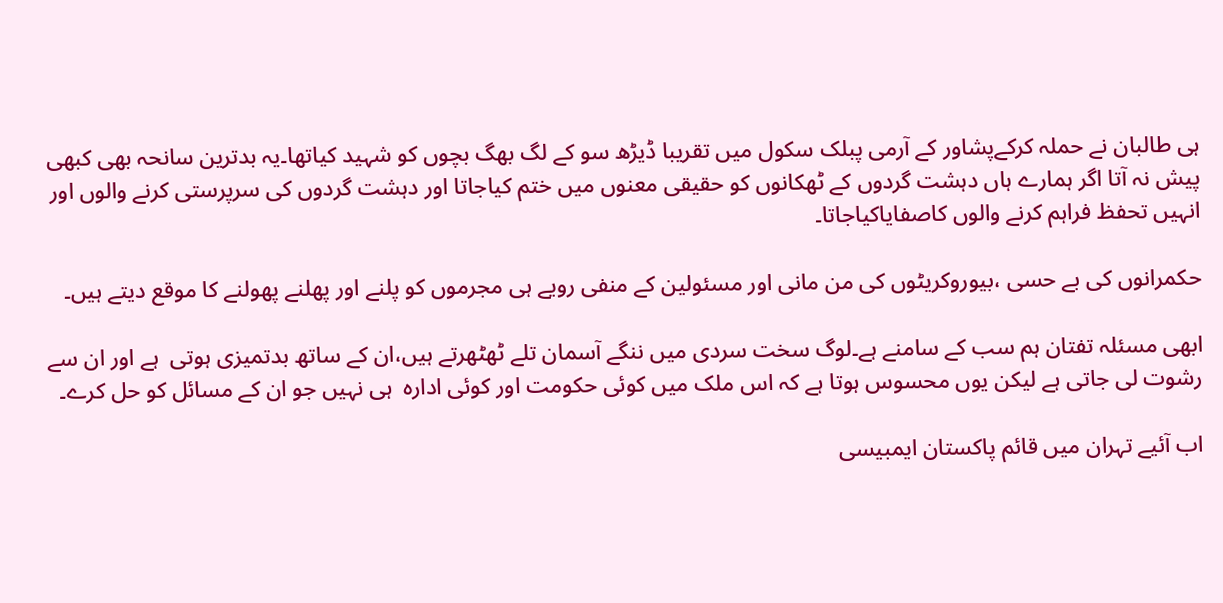ہی طالبان نے حملہ کرکےپشاور کے آرمی پبلک سکول میں تقریبا ڈیڑھ سو کے لگ بھگ بچوں کو شہید کیاتھا۔یہ بدترین سانحہ بھی کبھی پیش نہ آتا اگر ہمارے ہاں دہشت گردوں کے ٹھکانوں کو حقیقی معنوں میں ختم کیاجاتا اور دہشت گردوں کی سرپرستی کرنے والوں اور انہیں تحفظ فراہم کرنے والوں کاصفایاکیاجاتا۔

حکمرانوں کی بے حسی ،بیوروکریٹوں کی من مانی اور مسئولین کے منفی رویے ہی مجرموں کو پلنے اور پھلنے پھولنے کا موقع دیتے ہیں۔

ابھی مسئلہ تفتان ہم سب کے سامنے ہے۔لوگ سخت سردی میں ننگے آسمان تلے ٹھٹھرتے ہیں،ان کے ساتھ بدتمیزی ہوتی  ہے اور ان سے رشوت لی جاتی ہے لیکن یوں محسوس ہوتا ہے کہ اس ملک میں کوئی حکومت اور کوئی ادارہ  ہی نہیں جو ان کے مسائل کو حل کرے۔

اب آئیے تہران میں قائم پاکستان ایمبیسی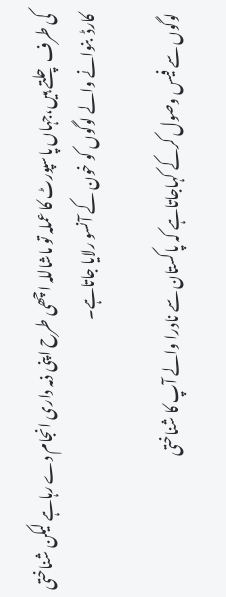کی طرف چلتے ہیں،جہاں پاسپورٹ کا عملہ تو ماشاللہ اچھی طرح اپنی ذمہ داری انجام دے رہاہے لیکن شناختی کارڈ  بنوانے والے لوگوں کو خون کے آنسو رلایا جاتاہے۔

لوگوں سے فیس وصول کرکے کہاجاتاہے کہ پاکستان سے نادرا والے آپ کا شناختی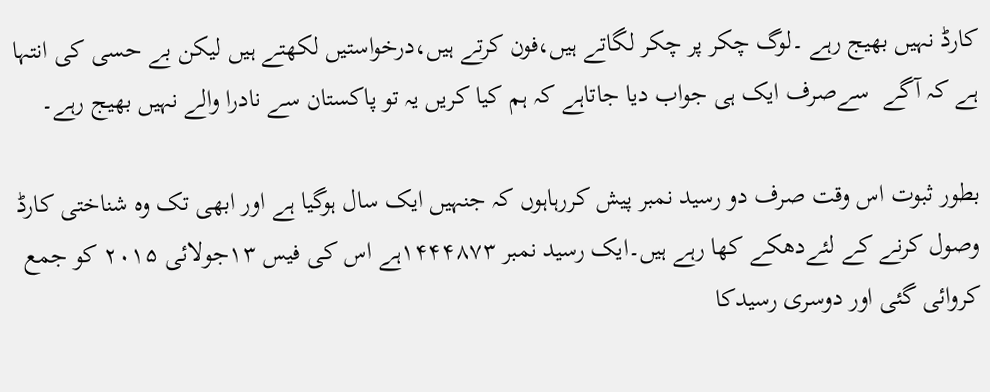کارڈ نہیں بھیج رہے ۔لوگ چکر پر چکر لگاتے ہیں،فون کرتے ہیں،درخواستیں لکھتے ہیں لیکن بے حسی کی انتہا ہے کہ آگے  سےصرف ایک ہی جواب دیا جاتاہے کہ ہم کیا کریں یہ تو پاکستان سے نادرا والے نہیں بھیج رہے۔

بطور ثبوت اس وقت صرف دو رسید نمبر پیش کررہاہوں کہ جنہیں ایک سال ہوگیا ہے اور ابھی تک وہ شناختی کارڈ وصول کرنے کے لئےدھکے کھا رہے ہیں۔ایک رسید نمبر ۱۴۴۴۸۷۳ہے اس کی فیس ۱۳جولائی ۲۰۱۵ کو جمع کروائی گئی اور دوسری رسیدکا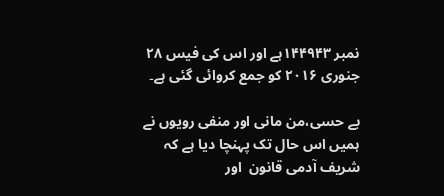نمبر ۱۴۴۹۴۳ہے اور اس کی فیس ۲۸ جنوری ۲۰۱۶ کو جمع کروائی گئی ہے۔

بے حسی،من مانی اور منفی رویوں نے ہمیں اس حال تک پہنچا دیا ہے کہ شریف آدمی قانون  اور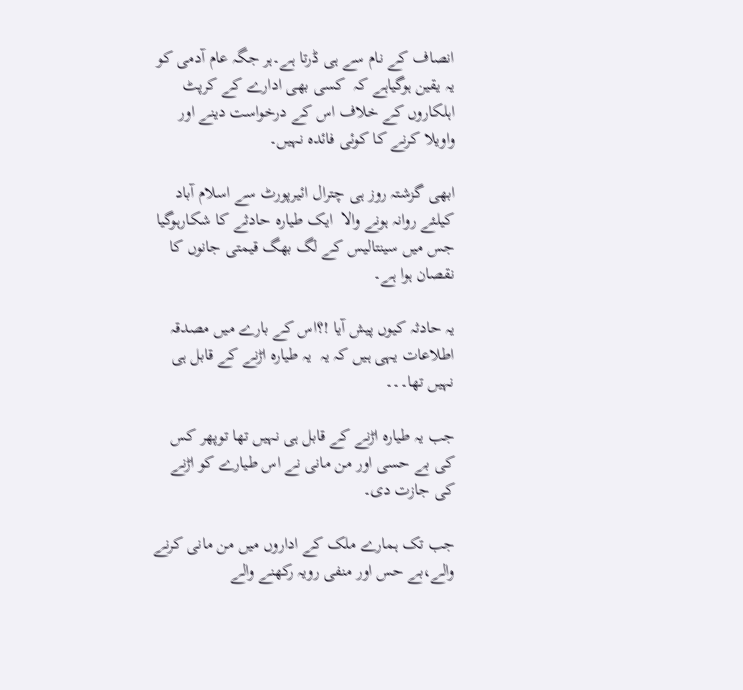انصاف کے نام سے ہی ڈرتا ہے۔ہر جگہ عام آدمی کو یہ یقین ہوگیاہے کہ  کسی بھی ادارے کے کرپٹ اہلکاروں کے خلاف اس کے درخواست دینے اور واویلا کرنے کا کوئی فائدہ نہیں۔

ابھی گزشتہ روز ہی چترال ائیرپورٹ سے اسلام آباد کیلئے روانہ ہونے والا  ایک طیارہ حادثے کا شکارہوگیا جس میں سینتالیس کے لگ بھگ قیمتی جانوں کا نقصان ہوا ہے۔

یہ حادثہ کیوں پیش آیا !؟اس کے بارے میں مصدقہ اطلاعات یہی ہیں کہ یہ  یہ طیارہ اڑنے کے قابل ہی نہیں تھا۔۔۔

جب یہ طیارہ اڑنے کے قابل ہی نہیں تھا توپھر کس کی بے حسی اور من مانی نے اس طیارے کو اڑنے کی جازت دی۔

جب تک ہمارے ملک کے اداروں میں من مانی کرنے والے،بے حس اور منفی رویہ رکھنے والے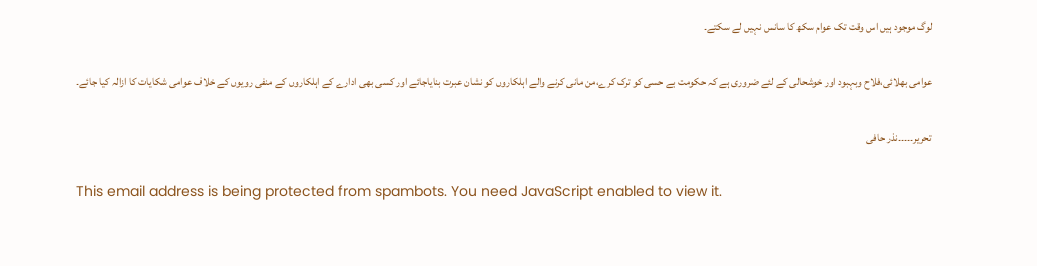لوگ موجود ہیں اس وقت تک عوام سکھ کا سانس نہیں لے سکتے۔

عوامی بھلائی،فلاح وبہبود اور خوشحالی کے لئے ضروری ہے کہ حکومت بے حسی کو ترک کرے،من مانی کرنے والے اہلکاروں کو نشان عبرت بنایاجائے اور کسی بھی ادارے کے اہلکاروں کے منفی رویوں کے خلاف عوامی شکایات کا ازالہ کیا جائے۔

تحریر۔۔۔۔۔نذر حافی

This email address is being protected from spambots. You need JavaScript enabled to view it.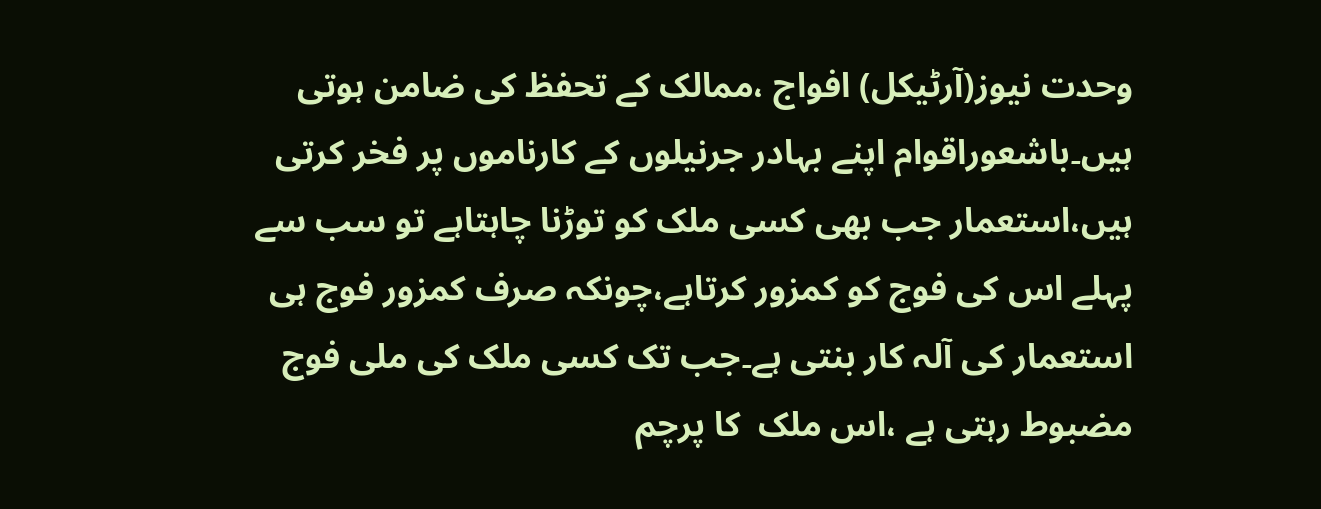وحدت نیوز(آرٹیکل) افواج ،ممالک کے تحفظ کی ضامن ہوتی ہیں۔باشعوراقوام اپنے بہادر جرنیلوں کے کارناموں پر فخر کرتی ہیں،استعمار جب بھی کسی ملک کو توڑنا چاہتاہے تو سب سے پہلے اس کی فوج کو کمزور کرتاہے،چونکہ صرف کمزور فوج ہی استعمار کی آلہ کار بنتی ہے۔جب تک کسی ملک کی ملی فوج مضبوط رہتی ہے ،اس ملک  کا پرچم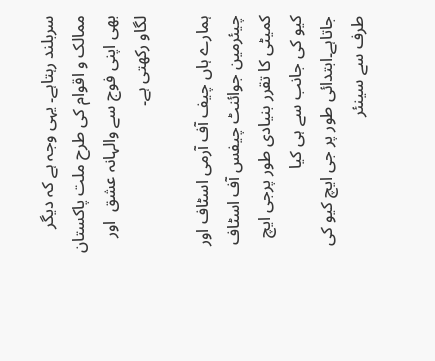سربلند رہتاہے۔ یہی وجہ ہے کہ دیگر ممالک و اقوام کی طرح ملت پاکستان بھی اپنی فوج سے والہانہ عشق  اور لگاو رکھتی ہے۔

ہمارے ہاں چیف آف آرمی اسٹاف اور چیئرمین جوائنٹ چیفس آف اسٹاف کمیٹی کا تقرر بنیادی طور پرجی ایچ کیو کی جانب سے ہی کیا  جاتاہے۔ابتدائی طور پر جی ایچ کیو کی طرف سے سینئر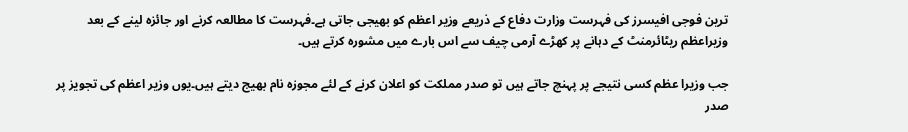ترین فوجی افیسرز کی فہرست وزارت دفاع کے ذریعے وزیر اعظم کو بھیجی جاتی ہے۔فہرست کا مطالعہ کرنے اور جائزہ لینے کے بعد وزیراعظم ریٹائرمنٹ کے دہانے پر کھڑے آرمی چیف سے اس بارے میں مشورہ کرتے ہیں۔

جب وزیرا عظم کسی نتیجے پر پہنچ جاتے ہیں تو صدر مملکت کو اعلان کرنے کے لئے مجوزہ نام بھیج دیتے ہیں۔یوں وزیر اعظم کی تجویز پر صدر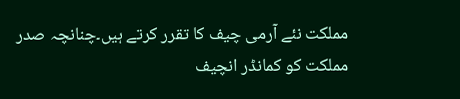مملکت نئے آرمی چیف کا تقرر کرتے ہیں۔چنانچہ صدر مملکت کو کمانڈر انچیف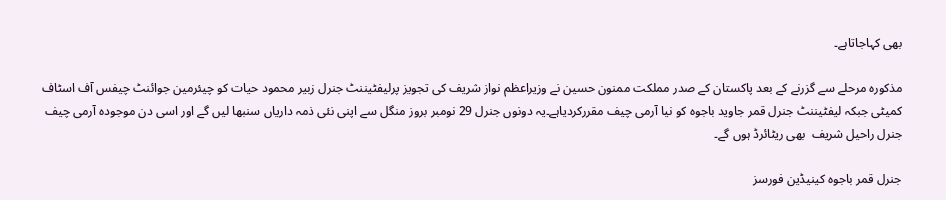بھی کہاجاتاہے۔

مذکورہ مرحلے سے گزرنے کے بعد پاکستان کے صدر مملکت ممنون حسین نے وزیراعظم نواز شریف کی تجویز پرلیفٹیننٹ جنرل زبیر محمود حیات کو چیئرمین جوائنٹ چیفس آف اسٹاف کمیٹی جبکہ لیفٹیننٹ جنرل قمر جاوید باجوہ کو نیا آرمی چیف مقررکردیاہے۔یہ دونوں جنرل 29 نومبر بروز منگل سے اپنی نئی ذمہ داریاں سنبھا لیں گے اور اسی دن موجودہ آرمی چیف جنرل راحیل شریف  بھی ریٹائرڈ ہوں گے۔

جنرل قمر باجوہ کینیڈین فورسز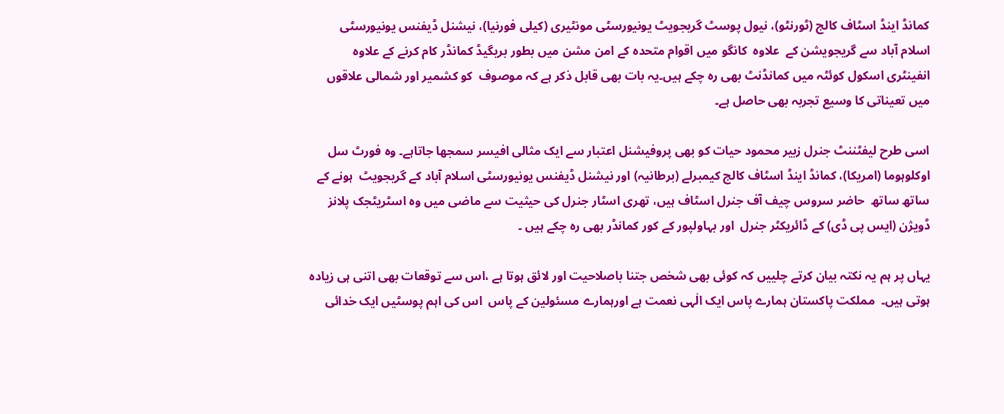کمانڈ اینڈ اسٹاف کالج (ٹورنٹو)، نیول پوسٹ گریجویٹ یونیورسٹی مونٹیری (کیلی فورنیا)، نیشنل ڈیفنس یونیورسٹی اسلام آباد سے گریجویشن کے  علاوہ  کانگو میں اقوام متحدہ کے امن مشن میں بطور بریگیڈ کمانڈر کام کرنے کے علاوہ انفینٹری اسکول کوئٹہ میں کمانڈنٹ بھی رہ چکے ہیں۔یہ بات بھی قابل ذکر ہے کہ موصوف  کو کشمیر اور شمالی علاقوں میں تعیناتی کا وسیع تجربہ بھی حاصل ہے۔

اسی طرح لیفٹننٹ جنرل زبیر محمود حیات کو بھی پروفیشنل اعتبار سے ایک مثالی افیسر سمجھا جاتاہے۔ وہ فورٹ سل اوکلوہوما (امریکا)، کمانڈ اینڈ اسٹاف کالج کیمبرلے (برطانیہ) اور نیشنل ڈیفنس یونیورسٹی اسلام آباد کے گریجویٹ  ہونے کے ساتھ ساتھ  حاضر سروس چیف آف جنرل اسٹاف ہیں، تھری اسٹار جنرل کی حیثیت سے ماضی میں وہ اسٹریٹجک پلانز ڈویژن (ایس پی ڈی) کے ڈائریکٹر جنرل  اور بہاولپور کے کور کمانڈر بھی رہ چکے ہیں ۔

یہاں پر ہم یہ نکتہ بیان کرتے چلییں کہ کوئی بھی شخص جتنا باصلاحیت اور لائق ہوتا ہے ،اس سے توقعات بھی اتنی ہی زیادہ ہوتی ہیں۔  مملکت پاکستان ہمارے پاس ایک الٰہی نعمت ہے اورہمارے مسئولین کے پاس  اس کی اہم پوسٹیں ایک خدائی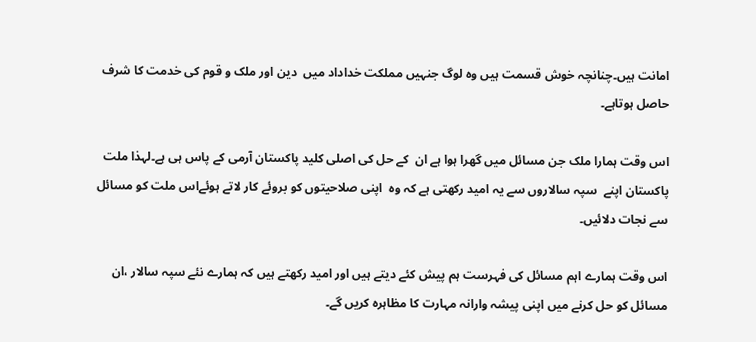امانت ہیں۔چنانچہ خوش قسمت ہیں وہ لوگ جنہیں مملکت خداداد میں  دین اور ملک و قوم کی خدمت کا شرف حاصل ہوتاہے۔

اس وقت ہمارا ملک جن مسائل میں گھرا ہوا ہے ان  کے حل کی اصلی کلید پاکستان آرمی کے پاس ہی ہے۔لہذا ملت پاکستان اپنے  سپہ سالاروں سے یہ امید رکھتی ہے کہ وہ  اپنی صلاحیتوں کو بروئے کار لاتے ہوئےاس ملت کو مسائل سے نجات دلائیں۔

اس وقت ہمارے اہم مسائل کی فہرست ہم پیش کئے دیتے ہیں اور امید رکھتے ہیں کہ ہمارے نئے سپہ سالار ،ان مسائل کو حل کرنے میں اپنی پیشہ وارانہ مہارت کا مظاہرہ کریں گے۔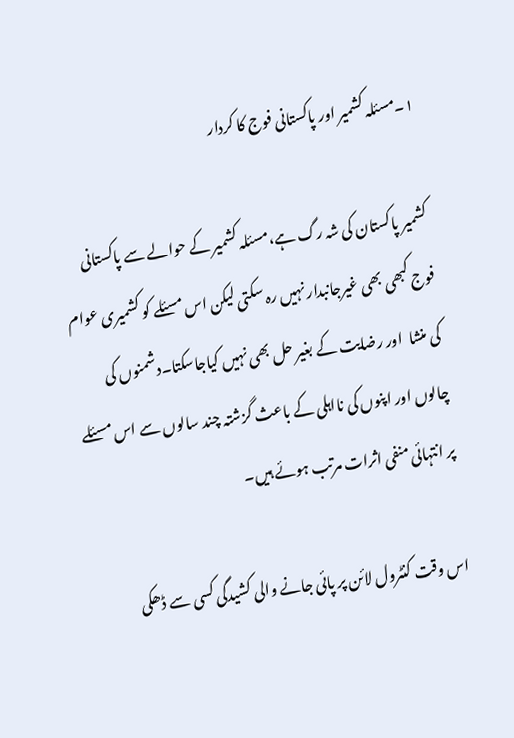۱۔مسئلہ کشمیر اور پاکستانی فوج کا کردار

کشمیر پاکستان کی شہ رگ ہے،مسئلہ کشمیر کے حوالے سے پاکستانی فوج کبھی بھی غیرجانبدار نہیں رہ سکتی لیکن اس مسئلے کو کشمیری عوام کی منشا  اور رضایت کے بغیر حل بھی نہیں کیاجاسکتا۔دشمنوں کی چالوں اور اپنوں کی نااہلی کے باعث گزشتہ چند سالوں سے اس مسئلے پر انتہائی منفی اثرات مرتب ہوئے ہیں۔

اس وقت کنٹرول لائن پر پائی جانے والی کشیدگی کسی سے ڈھکی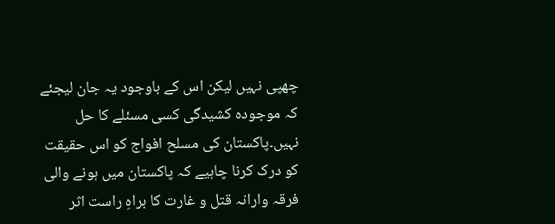چھپی نہیں لیکن اس کے باوجود یہ جان لیجئے کہ موجودہ کشیدگی کسی مسئلے کا حل نہیں۔پاکستان کی مسلح افواج کو اس حقیقت کو درک کرنا چاہیے کہ پاکستان میں ہونے والی فرقہ وارانہ قتل و غارت کا براہِ راست اثر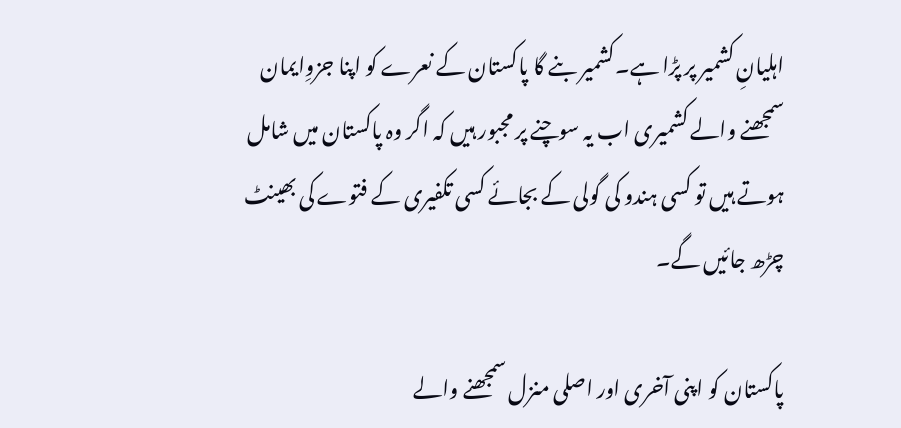اہلیانِ کشمیر پر پڑا ہے۔کشمیر بنے گا پاکستان کے نعرے کو اپنا جزوِایمان سمجھنے والے کشمیری اب یہ سوچنے پر مجبور ہیں کہ اگر وہ پاکستان میں شامل ہوتے ہیں تو کسی ہندو کی گولی کے بجائے کسی تکفیری کے فتوے کی بھینٹ چڑھ جائیں گے۔

پاکستان کو اپنی آخری اور اصلی منزل سمجھنے والے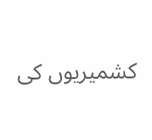کشمیریوں کی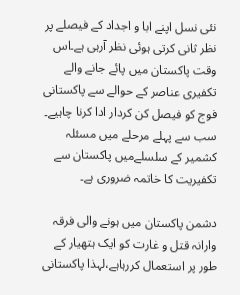نئی نسل اپنے ابا و اجداد کے فیصلے پر نظر ثانی کرتی ہوئی نظر آرہی ہے۔اس وقت پاکستان میں پائے جانے والے تکفیری عناصر کے حوالے سے پاکستانی فوج کو فیصل کن کردار ادا کرنا چاہیے۔ سب سے پہلے مرحلے میں مسئلہ کشمیر کے سلسلےمیں پاکستان سے تکفیریت کا خاتمہ ضروری ہے۔

دشمن پاکستان میں ہونے والی فرقہ وارانہ قتل و غارت کو ایک ہتھیار کے طور پر استعمال کررہاہے،لہذا پاکستانی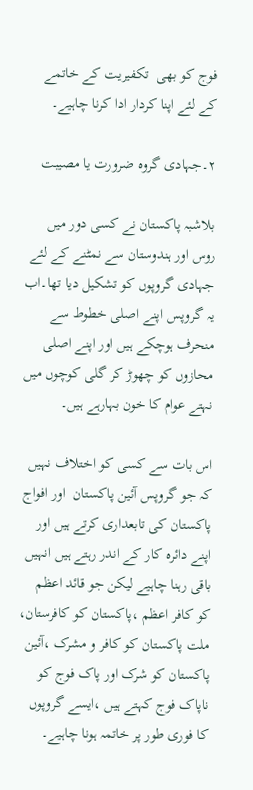فوج کو بھی  تکفیریت کے خاتمے کے لئے اپنا کردار ادا کرنا چاہیے۔

۲۔جہادی گروہ ضرورت یا مصیبت

بلاشبہ پاکستان نے کسی دور میں روس اور ہندوستان سے نمٹنے کے لئے جہادی گروپوں کو تشکیل دیا تھا۔اب یہ گروپس اپنے اصلی خطوط سے منحرف ہوچکے ہیں اور اپنے اصلی محازوں کو چھوڑ کر گلی کوچوں میں نہتے عوام کا خون بہارہے ہیں۔

اس بات سے کسی کو اختلاف نہیں کہ جو گروپس آئین پاکستان  اور افواج پاکستان کی تابعداری کرتے ہیں اور اپنے دائرہ کار کے اندر رہتے ہیں انہیں باقی رہنا چاہیے لیکن جو قائد اعظم کو کافر اعظم ،پاکستان کو کافرستان، ملت پاکستان کو کافر و مشرک ،آئین پاکستان کو شرک اور پاک فوج کو ناپاک فوج کہتے ہیں ،ایسے گروپوں کا فوری طور پر خاتمہ ہونا چاہیے۔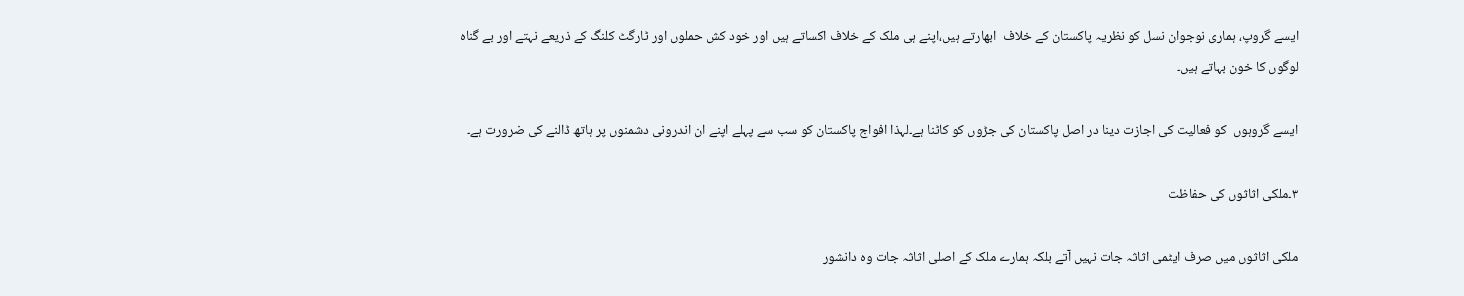ایسے گروپ، ہماری نوجوان نسل کو نظریہ پاکستان کے خلاف  ابھارتے ہیں،اپنے ہی ملک کے خلاف اکساتے ہیں اور خود کش حملوں اور ٹارگٹ کلنگ کے ذریعے نہتے اور بے گناہ لوگوں کا خون بہاتے ہیں۔

ایسے گروہوں  کو فعالیت کی اجازت دینا در اصل پاکستان کی جڑوں کو کاٹنا ہے۔لہذا افواج پاکستان کو سب سے پہلے اپنے ان اندرونی دشمنوں پر ہاتھ ڈالنے کی ضرورت ہے۔

۳۔ملکی اثاثوں کی حفاظت

ملکی اثاثوں میں صرف ایٹمی اثاثہ جات نہیں آتے بلکہ ہمارے ملک کے اصلی اثاثہ جات وہ دانشور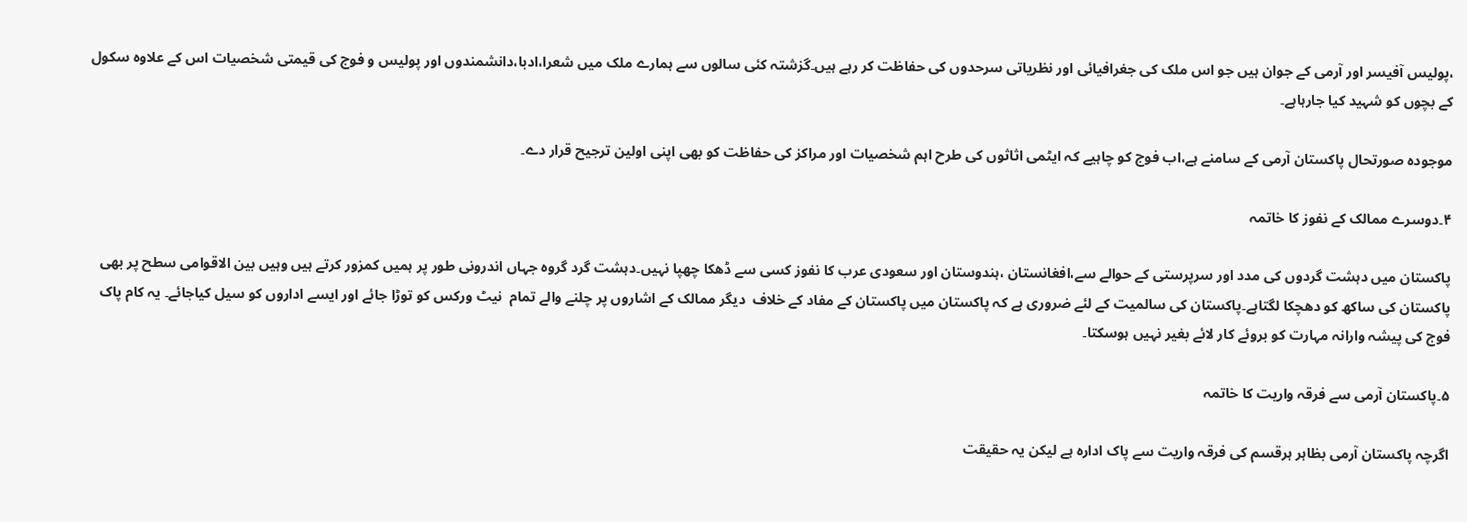،پولیس آفیسر اور آرمی کے جوان ہیں جو اس ملک کی جغرافیائی اور نظریاتی سرحدوں کی حفاظت کر رہے ہیں۔گزشتہ کئی سالوں سے ہمارے ملک میں شعرا،ادبا،دانشمندوں اور پولیس و فوج کی قیمتی شخصیات اس کے علاوہ سکول کے بچوں کو شہید کیا جارہاہے۔

موجودہ صورتحال پاکستان آرمی کے سامنے ہے،اب فوج کو چاہیے کہ ایٹمی اثاثوں کی طرح اہم شخصیات اور مراکز کی حفاظت کو بھی اپنی اولین ترجیح قرار دے۔

۴۔دوسرے ممالک کے نفوز کا خاتمہ

پاکستان میں دہشت گردوں کی مدد اور سرپرستی کے حوالے سے،افغانستان ،ہندوستان اور سعودی عرب کا نفوز کسی سے ڈھکا چھپا نہیں۔دہشت گرد گروہ جہاں اندرونی طور پر ہمیں کمزور کرتے ہیں وہیں بین الاقوامی سطح پر بھی پاکستان کی ساکھ کو دھچکا لگتاہے۔پاکستان کی سالمیت کے لئے ضروری ہے کہ پاکستان میں پاکستان کے مفاد کے خلاف  دیگر ممالک کے اشاروں پر چلنے والے تمام  نیٹ ورکس کو توڑا جائے اور ایسے اداروں کو سیل کیاجائے۔ یہ کام پاک فوج کی پیشہ وارانہ مہارت کو بروئے کار لائے بغیر نہیں ہوسکتا۔

۵۔پاکستان آرمی سے فرقہ واریت کا خاتمہ

اگرچہ پاکستان آرمی بظاہر ہرقسم کی فرقہ واریت سے پاک ادارہ ہے لیکن یہ حقیقت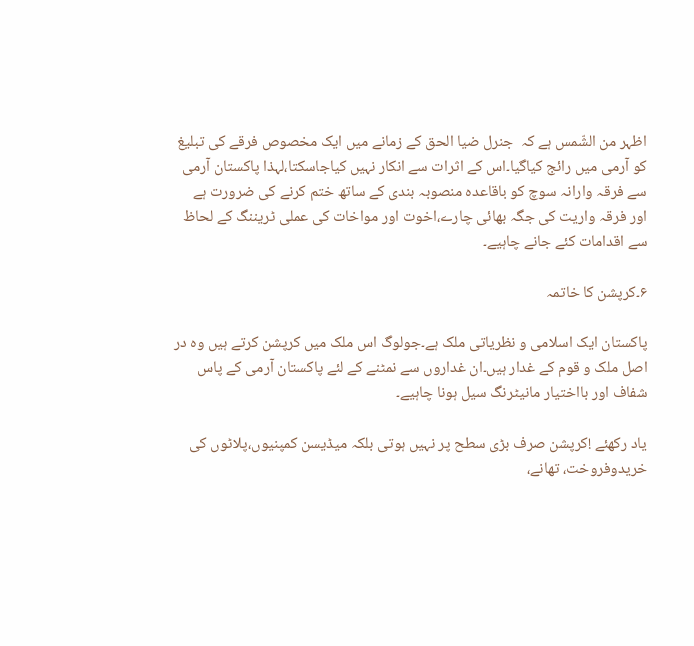اظہر من الشّمس ہے کہ  جنرل ضیا الحق کے زمانے میں ایک مخصوص فرقے کی تبلیغ کو آرمی میں رائج کیاگیا۔اس کے اثرات سے انکار نہیں کیاجاسکتا،لہذا پاکستان آرمی سے فرقہ وارانہ سوچ کو باقاعدہ منصوبہ بندی کے ساتھ ختم کرنے کی ضرورت ہے اور فرقہ واریت کی جگہ بھائی چارے،اخوت اور مواخات کی عملی ٹریننگ کے لحاظ سے اقدامات کئے جانے چاہیے۔

۶۔کرپشن کا خاتمہ

پاکستان ایک اسلامی و نظریاتی ملک ہے۔جولوگ اس ملک میں کرپشن کرتے ہیں وہ در اصل ملک و قوم کے غدار ہیں۔ان غداروں سے نمٹنے کے لئے پاکستان آرمی کے پاس شفاف اور بااختیار مانیٹرنگ سیل ہونا چاہیے۔

یاد رکھئے !کرپشن صرف بڑی سطح پر نہیں ہوتی بلکہ میڈیسن کمپنیوں،پلاٹوں کی خریدوفروخت، تھانے،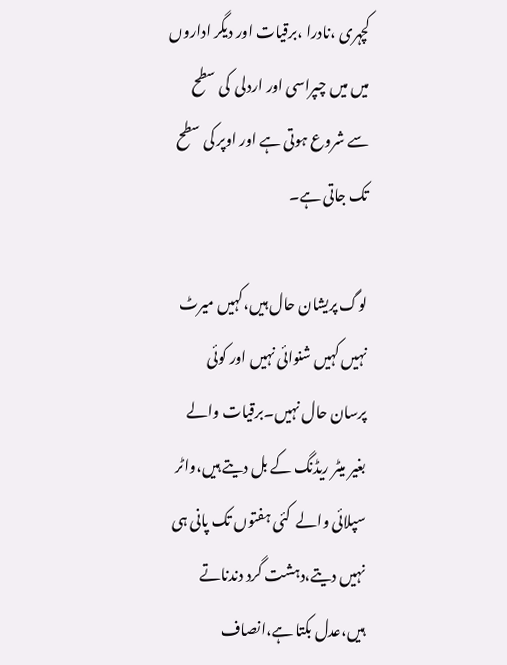کچہری ،نادرا ،برقیات اور دیگر اداروں میں میں چپراسی اور اردلی  کی سطح سے شروع ہوتی ہے اور اوپر کی سطح تک جاتی ہے۔

لوگ پریشان حال ہیں،کہیں میرٹ نہیں کہیں شنوائی نہیں اور کوئی پرسان حال نہیں۔برقیات والے بغیر میٹر ریڈنگ کے بل دیتے ہیں،واٹر سپلائی والے  کئی ہفتوں تک پانی ہی نہیں دیتے،دہشت گرد دندناتے ہیں،عدل بکتا ہے،انصاف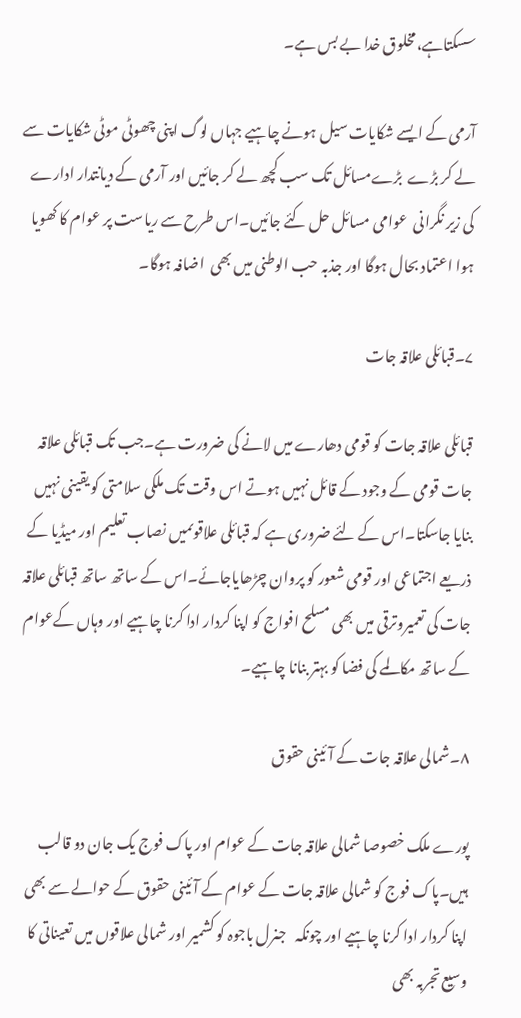سسکتاہے،مخلوق خدا بے بس ہے۔

آرمی کے ایسے شکایات سیل ہونے چاہیے جہاں لوگ اپنی چھوٹی موٹی شکایات سے لے کر بڑے  بڑےمسائل تک سب کچھ لے کر جائیں اور آرمی کے دیانتدار ادارے کی زیر نگرانی  عوامی مسائل حل کئے جائیں۔اس طرح سے ریاست پر عوام کا کھویا ہوا اعتماد بحال ہوگا اور جذبہ حب الوطنی میں بھی  اضافہ ہوگا۔

۷۔قبائلی علاقہ جات

قبائلی علاقہ جات کو قومی دھارے میں لانے کی ضرورت ہے۔جب تک قبائلی علاقہ جات قومی کے وجود کے قائل نہیں ہوتے اس وقت تک ملکی سلامتی کو یقینی نہیں بنایا جاسکتا۔اس کے لئے ضروری ہے کہ قبائلی علاقوںمیں نصاب تعلیم اور میڈیا کے ذریعے اجتماعی اور قومی شعور کو پروان چڑھایاجائے۔اس کے ساتھ ساتھ قبائلی علاقہ جات کی تعمیروترقی میں بھی مسلح افواج کو اپنا کردار ادا کرنا چاہیے اور وہاں کےعوام کے ساتھ مکالمے کی فضا کو بہتر بنانا چاہیے۔

۸۔شمالی علاقہ جات کے آئینی حقوق

پورے ملک خصوصا شمالی علاقہ جات کے عوام اور پاک فوج یک جان دو قالب ہیں۔پاک فوج کو شمالی علاقہ جات کے عوام کے آئینی حقوق کے حوالے سے بھی اپنا کردار ادا کرنا چاہیے اور چونکہ   جنرل باجوہ کو کشمیر اور شمالی علاقوں میں تعیناتی کا وسیع تجربہ بھی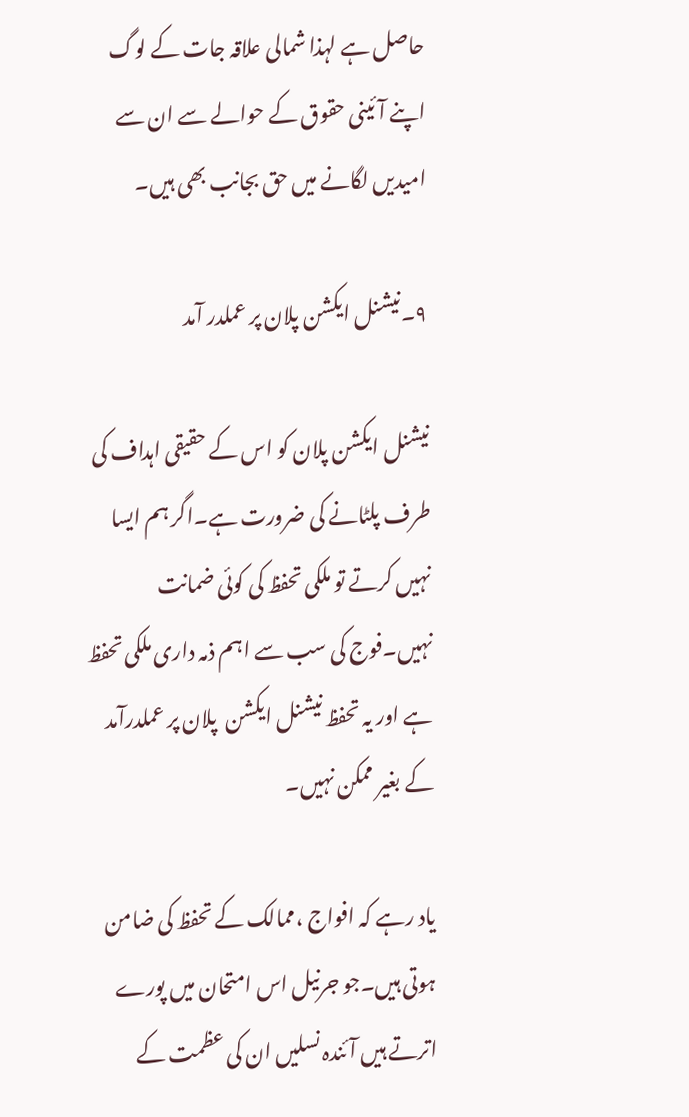حاصل ہے لہذا شمالی علاقہ جات کے لوگ اپنے آئینی حقوق کے حوالے سے ان سے امیدیں لگانے میں حق بجانب بھی ہیں۔

۹۔نیشنل ایکشن پلان پر عملدر آمد

نیشنل ایکشن پلان کو اس کے حقیقی اہداف کی طرف پلٹانے کی ضرورت ہے۔اگر ہم ایسا نہیں کرتے تو ملکی تحفظ کی کوئی ضمانت نہیں۔فوج کی سب سے اہم ذمہ داری ملکی تحفظ ہے اور یہ تحفظ نیشنل ایکشن  پلان پر عملدرآمد کے بغیر ممکن نہیں۔

یاد رہے کہ افواج ،ممالک کے تحفظ کی ضامن ہوتی ہیں۔جو جرنیل اس امتحان میں پورے اترتے ہیں آئندہ نسلیں ان کی عظمت کے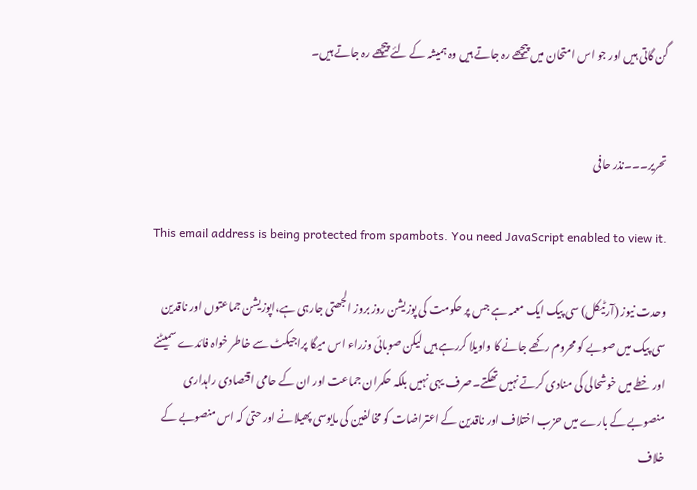گن گاتی ہیں اور جو اس امتحان میں پیچھے رہ جاتے ہیں وہ ہمیشہ کے لئے پیچھے رہ جاتے ہیں۔


تحریر۔۔۔نذر حافی

This email address is being protected from spambots. You need JavaScript enabled to view it.

وحدت نیوز (آرٹیکل) سی پیک ایک معمہ ہے جس پر حکومت کی پوزیشن روز بروز الجھتی جارہی ہے،اپوزیشن جماعتوں اور ناقدین سی پیک میں صوبے کو محروم رکھے جانے کا واویلا کررہے ہیں لیکن صوبائی وزراء اس میگا پراجیکٹ سے خاطر خواہ فائدے سمیٹنے اور خطے میں خوشحالی کی منادی کرتے نہیں تھکتے۔صرف یہی نہیں بلکہ حکمران جماعت اور ان کے حامی اقتصادی راہداری منصوبے کے بارے میں حزب اختلاف اور ناقدین کے اعتراضات کو مخالفین کی مایوسی پھیلانے اور حتیٰ کہ اس منصوبے کے خلاف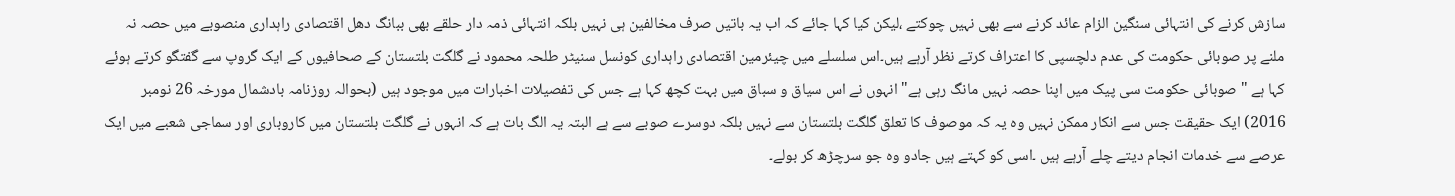سازش کرنے کی انتہائی سنگین الزام عائد کرنے سے بھی نہیں چوکتے ،لیکن کیا کہا جائے کہ اب یہ باتیں صرف مخالفین ہی نہیں بلکہ انتہائی ذمہ دار حلقے بھی ببانگ دھل اقتصادی راہداری منصوبے میں حصہ نہ ملنے پر صوبائی حکومت کی عدم دلچسپی کا اعتراف کرتے نظر آرہے ہیں۔اس سلسلے میں چیئرمین اقتصادی راہداری کونسل سنیٹر طلحہ محمود نے گلگت بلتستان کے صحافیوں کے ایک گروپ سے گفتگو کرتے ہوئے کہا ہے " صوبائی حکومت سی پیک میں اپنا حصہ نہیں مانگ رہی ہے" انہوں نے اس سیاق و سباق میں بہت کچھ کہا ہے جس کی تفصیلات اخبارات میں موجود ہیں (بحوالہ روزنامہ بادشمال مورخہ 26 نومبر 2016) ایک حقیقت جس سے انکار ممکن نہیں وہ یہ کہ موصوف کا تعلق گلگت بلتستان سے نہیں بلکہ دوسرے صوبے سے ہے البتہ یہ الگ بات ہے کہ انہوں نے گلگت بلتستان میں کاروباری اور سماجی شعبے میں ایک عرصے سے خدمات انجام دیتے چلے آرہے ہیں ۔اسی کو کہتے ہیں جادو وہ جو سرچڑھ کر بولے۔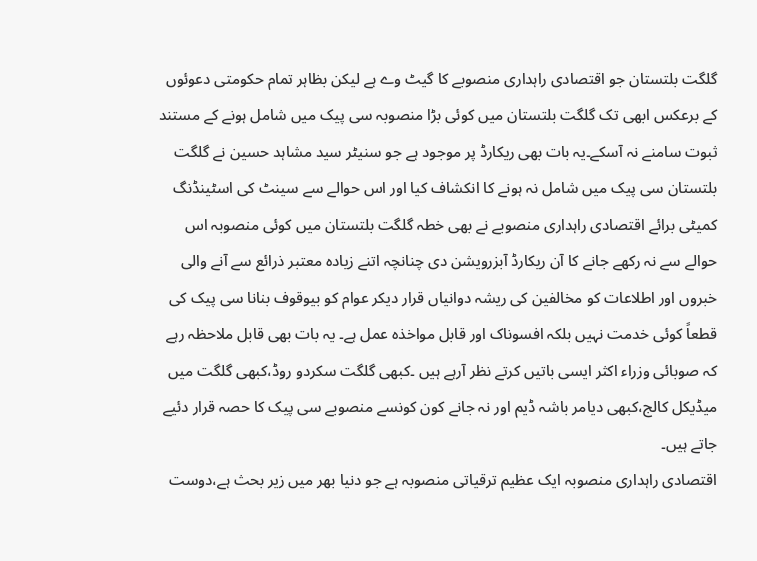گلگت بلتستان جو اقتصادی راہداری منصوبے کا گیٹ وے ہے لیکن بظاہر تمام حکومتی دعوئوں کے برعکس ابھی تک گلگت بلتستان میں کوئی بڑا منصوبہ سی پیک میں شامل ہونے کے مستند ثبوت سامنے نہ آسکے۔یہ بات بھی ریکارڈ پر موجود ہے جو سنیٹر سید مشاہد حسین نے گلگت بلتستان سی پیک میں شامل نہ ہونے کا انکشاف کیا اور اس حوالے سے سینٹ کی اسٹینڈنگ کمیٹی برائے اقتصادی راہداری منصوبے نے بھی خطہ گلگت بلتستان میں کوئی منصوبہ اس حوالے سے نہ رکھے جانے کا آن ریکارڈ آبزرویشن دی چنانچہ اتنے زیادہ معتبر ذرائع سے آنے والی خبروں اور اطلاعات کو مخالفین کی ریشہ دوانیاں قرار دیکر عوام کو بیوقوف بنانا سی پیک کی قطعاً کوئی خدمت نہیں بلکہ افسوناک اور قابل مواخذہ عمل ہے۔ یہ بات بھی قابل ملاحظہ رہے کہ صوبائی وزراء اکثر ایسی باتیں کرتے نظر آرہے ہیں ۔کبھی گلگت سکردو روڈ،کبھی گلگت میں میڈیکل کالج،کبھی دیامر باشہ ڈیم اور نہ جانے کون کونسے منصوبے سی پیک کا حصہ قرار دئیے جاتے ہیں۔
اقتصادی راہداری منصوبہ ایک عظیم ترقیاتی منصوبہ ہے جو دنیا بھر میں زیر بحث ہے،دوست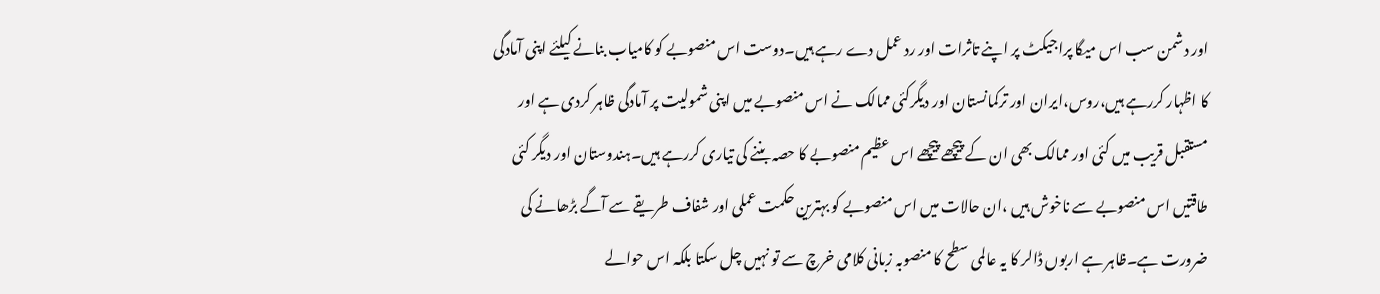اور دشمن سب اس میگا پراجیکٹ پر اپنے تاثرات اور رد عمل دے رہے ہیں۔دوست اس منصوبے کو کامیاب بنانے کیلئے اپنی آمادگی کا اظہار کررہے ہیں،روس،ایران اور ترکمانستان اور دیگرکئی ممالک نے اس منصوبے میں اپنی شمولیت پر آمادگی ظاہر کردی ہے اور مستقبل قریب میں کئی اور ممالک بھی ان کے پیچھے پیچھے اس عظیم منصوبے کا حصہ بننے کی تیاری کررہے ہیں۔ہندوستان اور دیگر کئی طاقتیں اس منصوبے سے ناخوش ہیں ،ان حالات میں اس منصوبے کو بہترین حکمت عملی اور شفاف طریقے سے آگے بڑھانے کی ضرورت ہے۔ظاہر ہے اربوں ڈالر کا یہ عالمی سطح کا منصوبہ زبانی کلامی خرچ سے تو نہیں چل سکتا بلکہ اس حوالے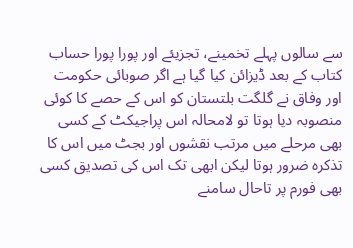سے سالوں پہلے تخمینے، تجزیئے اور پورا پورا حساب کتاب کے بعد ڈیزائن کیا گیا ہے اگر صوبائی حکومت اور وفاق نے گلگت بلتستان کو اس کے حصے کا کوئی منصوبہ دیا ہوتا تو لامحالہ اس پراجیکٹ کے کسی بھی مرحلے میں مرتب نقشوں اور بجٹ میں اس کا تذکرہ ضرور ہوتا لیکن ابھی تک اس کی تصدیق کسی بھی فورم پر تاحال سامنے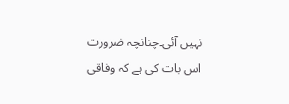نہیں آئی۔چنانچہ ضرورت اس بات کی ہے کہ وفاقی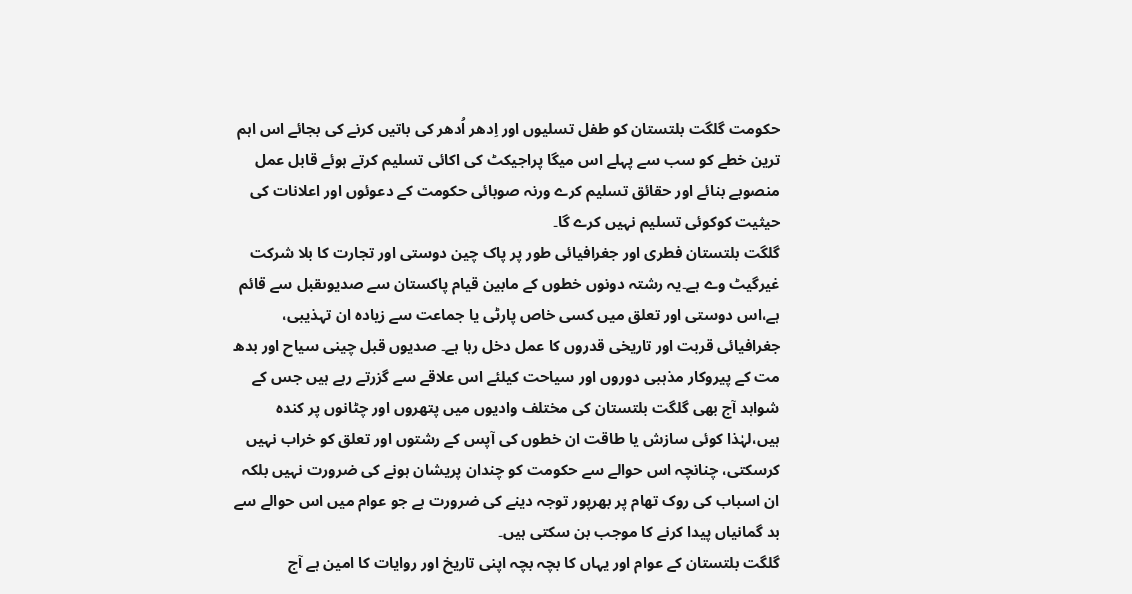حکومت گلگت بلتستان کو طفل تسلیوں اور اِدھر اُدھر کی باتیں کرنے کی بجائے اس اہم ترین خطے کو سب سے پہلے اس میگا پراجیکٹ کی اکائی تسلیم کرتے ہوئے قابل عمل منصوبے بنائے اور حقائق تسلیم کرے ورنہ صوبائی حکومت کے دعوئوں اور اعلانات کی حیثیت کوکوئی تسلیم نہیں کرے گا۔
گلگت بلتستان فطری اور جغرافیائی طور پر پاک چین دوستی اور تجارت کا بلا شرکت غیرگیٹ وے ہے۔یہ رشتہ دونوں خطوں کے مابین قیام پاکستان سے صدیوںقبل سے قائم ہے،اس دوستی اور تعلق میں کسی خاص پارٹی یا جماعت سے زیادہ ان تہذیبی، جغرافیائی قربت اور تاریخی قدروں کا عمل دخل رہا ہے۔ صدیوں قبل چینی سیاح اور بدھ مت کے پیروکار مذہبی دوروں اور سیاحت کیلئے اس علاقے سے گزرتے رہے ہیں جس کے شواہد آج بھی گلگت بلتستان کی مختلف وادیوں میں پتھروں اور چٹانوں پر کندہ ہیں،لہٰذا کوئی سازش یا طاقت ان خطوں کی آپس کے رشتوں اور تعلق کو خراب نہیں کرسکتی، چنانچہ اس حوالے سے حکومت کو چندان پریشان ہونے کی ضرورت نہیں بلکہ ان اسباب کی روک تھام پر بھرپور توجہ دینے کی ضرورت ہے جو عوام میں اس حوالے سے بد گمانیاں پیدا کرنے کا موجب بن سکتی ہیں۔
گلگت بلتستان کے عوام اور یہاں کا بچہ بچہ اپنی تاریخ اور روایات کا امین ہے آج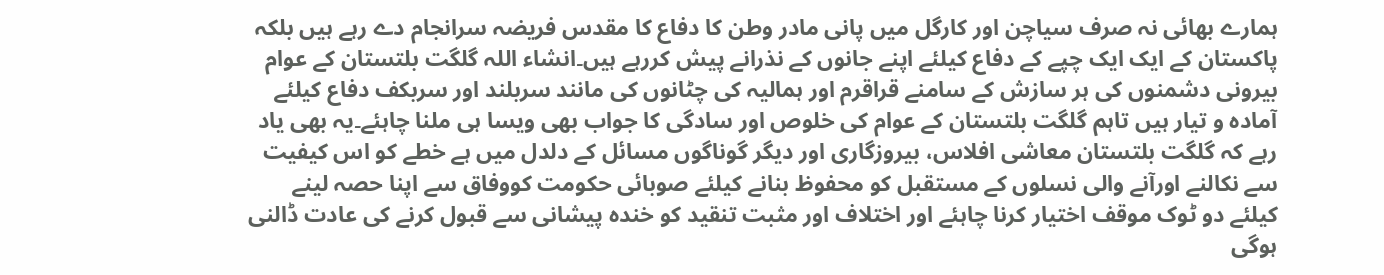ہمارے بھائی نہ صرف سیاچن اور کارگل میں پانی مادر وطن کا دفاع کا مقدس فریضہ سرانجام دے رہے ہیں بلکہ پاکستان کے ایک ایک چپے کے دفاع کیلئے اپنے جانوں کے نذرانے پیش کررہے ہیں۔انشاء اللہ گلگت بلتستان کے عوام بیرونی دشمنوں کی ہر سازش کے سامنے قراقرم اور ہمالیہ کی چٹانوں کی مانند سربلند اور سربکف دفاع کیلئے آمادہ و تیار ہیں تاہم گلگت بلتستان کے عوام کی خلوص اور سادگی کا جواب بھی ویسا ہی ملنا چاہئے۔یہ بھی یاد رہے کہ گلگت بلتستان معاشی افلاس، بیروزگاری اور دیگر گوناگوں مسائل کے دلدل میں ہے خطے کو اس کیفیت سے نکالنے اورآنے والی نسلوں کے مستقبل کو محفوظ بنانے کیلئے صوبائی حکومت کووفاق سے اپنا حصہ لینے کیلئے دو ٹوک موقف اختیار کرنا چاہئے اور اختلاف اور مثبت تنقید کو خندہ پیشانی سے قبول کرنے کی عادت ڈالنی ہوگی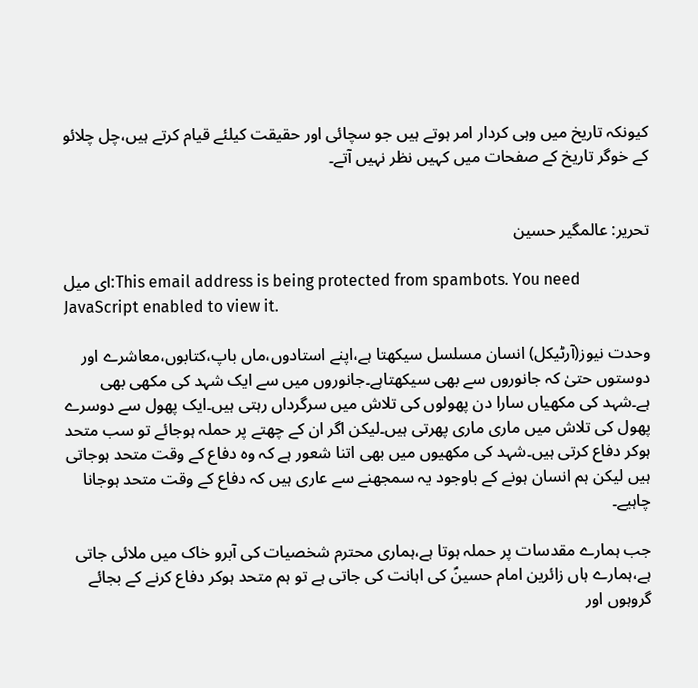کیونکہ تاریخ میں وہی کردار امر ہوتے ہیں جو سچائی اور حقیقت کیلئے قیام کرتے ہیں،چل چلائو کے خوگر تاریخ کے صفحات میں کہیں نظر نہیں آتے۔


تحریر: عالمگیر حسین

ای میل:This email address is being protected from spambots. You need JavaScript enabled to view it.

وحدت نیوز(آرٹیکل) انسان مسلسل سیکھتا ہے،اپنے استادوں،ماں باپ،کتابوں،معاشرے اور دوستوں حتیٰ کہ جانوروں سے بھی سیکھتاہے۔جانوروں میں سے ایک شہد کی مکھی بھی ہے۔شہد کی مکھیاں سارا دن پھولوں کی تلاش میں سرگرداں رہتی ہیں۔ایک پھول سے دوسرے پھول کی تلاش میں ماری ماری پھرتی ہیں۔لیکن اگر ان کے چھتے پر حملہ ہوجائے تو سب متحد ہوکر دفاع کرتی ہیں۔شہد کی مکھیوں میں بھی اتنا شعور ہے کہ وہ دفاع کے وقت متحد ہوجاتی ہیں لیکن ہم انسان ہونے کے باوجود یہ سمجھنے سے عاری ہیں کہ دفاع کے وقت متحد ہوجانا چاہیے۔

جب ہمارے مقدسات پر حملہ ہوتا ہے،ہماری محترم شخصیات کی آبرو خاک میں ملائی جاتی ہے،ہمارے ہاں زائرین امام حسینؑ کی اہانت کی جاتی ہے تو ہم متحد ہوکر دفاع کرنے کے بجائے گروہوں اور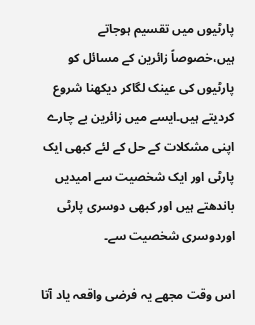پارٹیوں میں تقسیم ہوجاتے ہیں،خصوصاً زائرین کے مسائل کو پارٹیوں کی عینک لگاکر دیکھنا شروع کردیتے ہیں۔ایسے میں زائرین بے چارے اپنی مشکلات کے حل کے لئے کبھی ایک پارٹی اور ایک شخصیت سے امیدیں باندھتے ہیں اور کبھی دوسری پارٹی اوردوسری شخصیت سے۔

اس وقت مجھے یہ فرضی واقعہ یاد آتا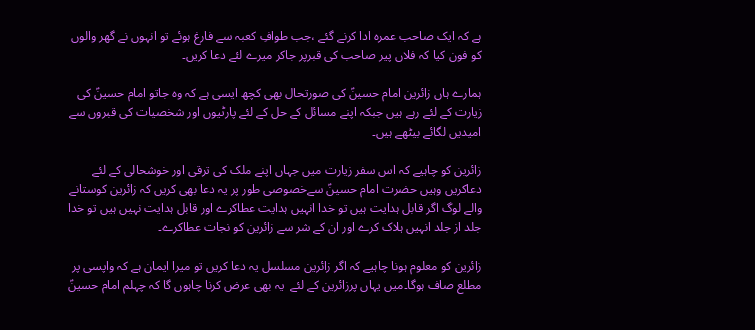ہے کہ ایک صاحب عمرہ ادا کرنے گئے ،جب طوافِ کعبہ سے فارغ ہوئے تو انہوں نے گھر والوں کو فون کیا کہ فلاں پیر صاحب کی قبرپر جاکر میرے لئے دعا کریں۔

ہمارے ہاں زائرین امام حسینؑ کی صورتحال بھی کچھ ایسی ہے کہ وہ جاتو امام حسینؑ کی زیارت کے لئے رہے ہیں جبکہ اپنے مسائل کے حل کے لئے پارٹیوں اور شخصیات کی قبروں سے امیدیں لگائے بیٹھے ہیں۔

زائرین کو چاہیے کہ اس سفر زیارت میں جہاں اپنے ملک کی ترقی اور خوشحالی کے لئے دعاکریں وہیں حضرت امام حسینؑ سےخصوصی طور پر یہ دعا بھی کریں کہ زائرین کوستانے والے لوگ اگر قابل ہدایت ہیں تو خدا انہیں ہدایت عطاکرے اور قابل ہدایت نہیں ہیں تو خدا جلد از جلد انہیں ہلاک کرے اور ان کے شر سے زائرین کو نجات عطاکرے۔

زائرین کو معلوم ہونا چاہیے کہ اگر زائرین مسلسل یہ دعا کریں تو میرا ایمان ہے کہ واپسی پر مطلع صاف ہوگا۔میں یہاں پرزائرین کے لئے  یہ بھی عرض کرنا چاہوں گا کہ چہلم امام حسینؑ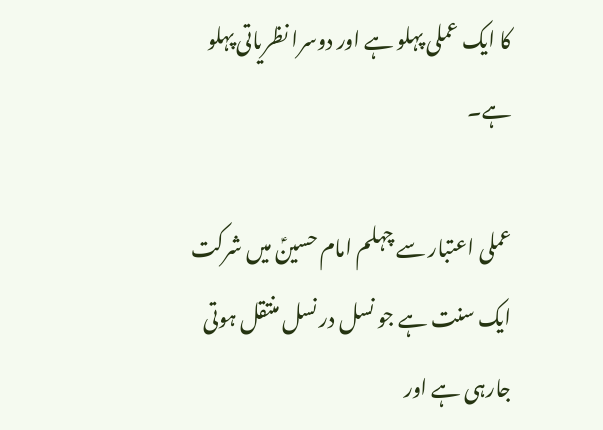کا ایک عملی پہلو ہے اور دوسرا نظریاتی پہلو ہے۔

عملی اعتبار سے چہلم امام حسینؑ میں شرکت ایک سنت ہے جو نسل در نسل منتقل ہوتی جارہی ہے اور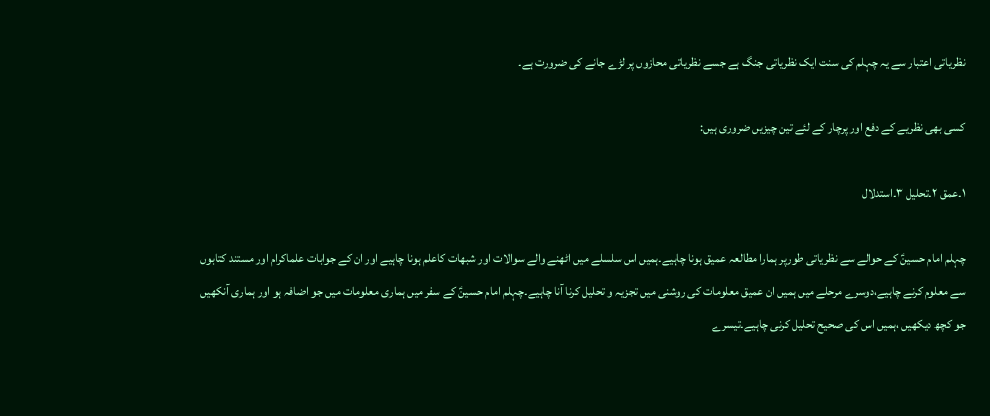نظریاتی اعتبار سے یہ چہلم کی سنت ایک نظریاتی جنگ ہے جسے نظریاتی محازوں پر لڑے جانے کی ضرورت ہے۔

کسی بھی نظریے کے دفع اور پرچار کے لئے تین چیزیں ضروری ہیں:

۱۔عمق ۲۔تحلیل ۳۔استدلال

چہلم امام حسینؑ کے حوالے سے نظریاتی طورپر ہمارا مطالعہ عمیق ہونا چاہیے۔ہمیں اس سلسلے میں اٹھنے والے سوالات اور شبھات کاعلم ہونا چاہیے اور ان کے جوابات علماکرام اور مستند کتابوں سے معلوم کرنے چاہیے،دوسرے مرحلے میں ہمیں ان عمیق معلومات کی روشنی میں تجزیہ و تحلیل کرنا آنا چاہیے۔چہلم امام حسینؑ کے سفر میں ہماری معلومات میں جو اضافہ ہو اور ہماری آنکھیں جو کچھ دیکھیں ،ہمیں اس کی صحیح تحلیل کرنی چاہیے۔تیسرے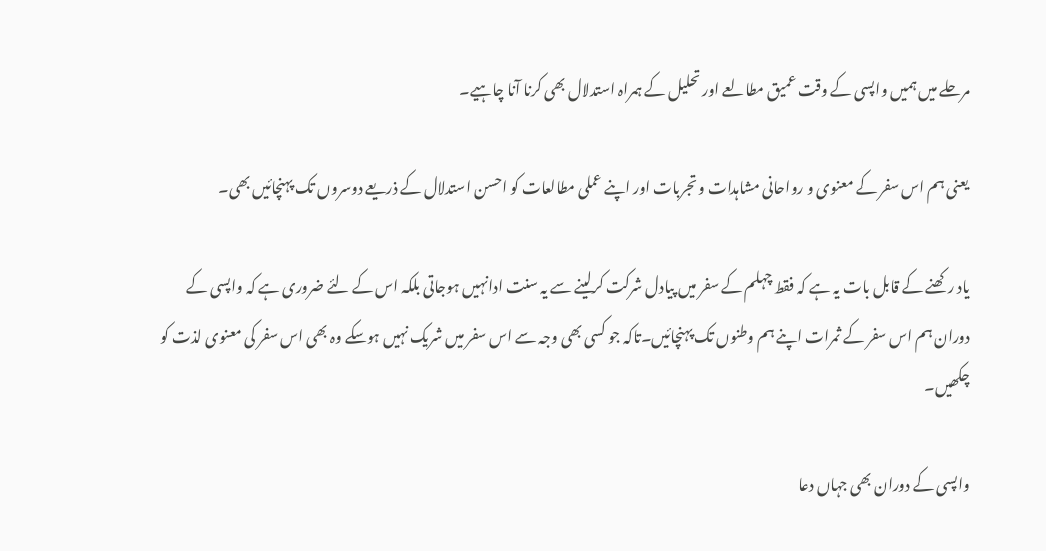مرحلے میں ہمیں واپسی کے وقت عمیق مطالعے اور تحلیل کے ہمراہ استدلال بھی کرنا آنا چاہیے۔

یعنی ہم اس سفر کے معنوی و رواحانی مشاہدات و تجربات اور اپنے عملی مطالعات کو احسن استدلال کے ذریعے دوسروں تک پہنچائیں بھی۔

یاد رکھنے کے قابل بات یہ ہے کہ فقط چہلم کے سفر میں پیادل شرکت کرلینے سے یہ سنت ادانہیں ہوجاتی بلکہ اس کے لئے ضروری ہے کہ واپسی کے دوران ہم اس سفر کے ثمرات اپنے ہم وطنوں تک پہنچائیں۔تاکہ جو کسی بھی وجہ سے اس سفر میں شریک نہیں ہوسکے وہ بھی اس سفر کی معنوی لذت کو چکھیں۔

واپسی کے دوران بھی جہاں دعا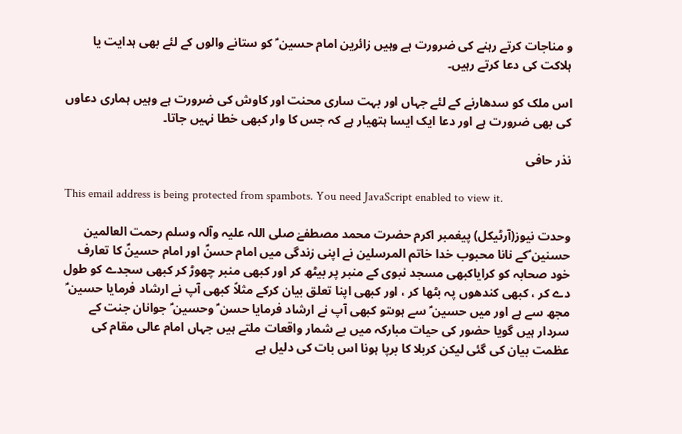و مناجات کرتے رہنے کی ضرورت ہے وہیں زائرین امام حسین ؑ کو ستانے والوں کے لئے بھی ہدایت یا ہلاکت کی دعا کرتے رہیں۔

اس ملک کو سدھارنے کے لئے جہاں اور بہت ساری محنت اور کاوش کی ضرورت ہے وہیں ہماری دعاوں کی بھی ضرورت ہے اور دعا ایک ایسا ہتھیار ہے کہ جس کا وار کبھی خطا نہیں جاتا۔

نذر حافی

This email address is being protected from spambots. You need JavaScript enabled to view it.

وحدت نیوز(آرٹیکل) پیغمبر اکرم حضرت محمد مصطفےٰ صلی اللہ علیہ وآلہ وسلم رحمت العالمین حسنین ؑکے نانا محبوب خدا خاتم المرسلین نے اپنی زندگی میں امام حسنؑ اور امام حسینؑ کا تعارف خود صحابہ کو کرایاکبھی مسجد نبوی کے منبر پر بیٹھ کر اور کبھی منبر چھوڑ کر کبھی سجدے کو طول دے کر ، کبھی کندھوں پہ بٹھا کر ، اور کبھی اپنا تعلق بیان کرکے مثلاً کبھی آپ نے ارشاد فرمایا حسین ؑ مجھ سے ہے اور میں حسین ؑ سے ہوںتو کبھی آپ نے ارشاد فرمایا حسن ؑ وحسین ؑ جوانان جنت کے سردار ہیں گویا حضور کی حیات مبارکہ میں بے شمار واقعات ملتے ہیں جہاں امام عالی مقام کی عظمت بیان کی گئی لیکن کربلا کا برپا ہونا اس بات کی دلیل ہے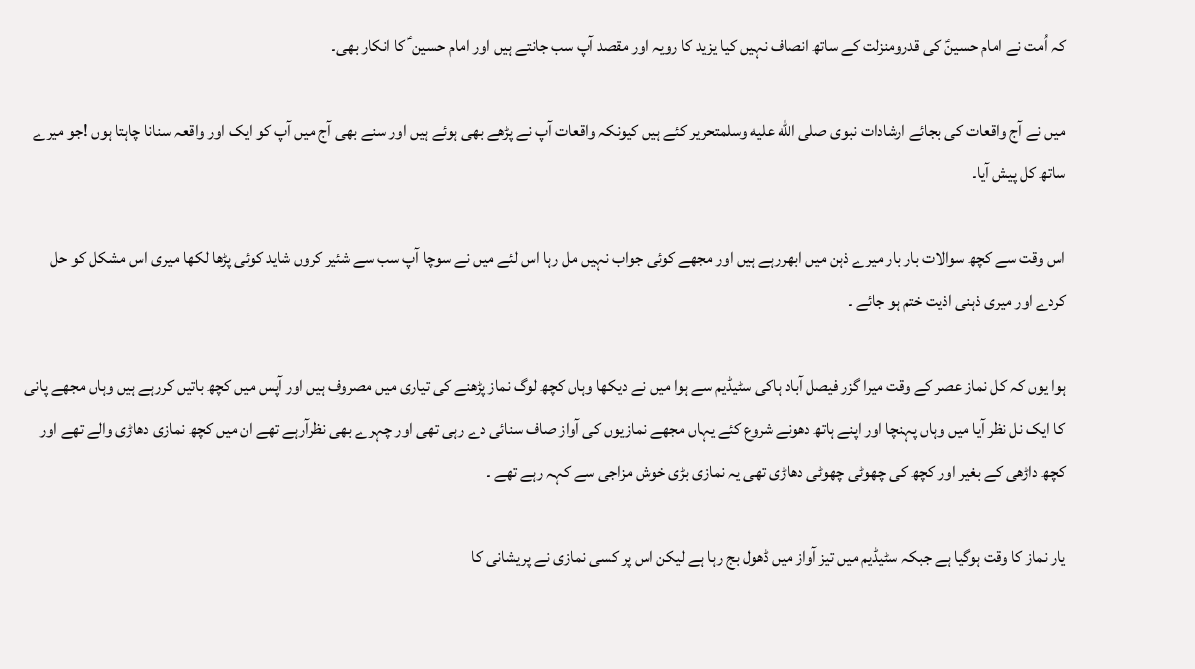کہ اُمت نے امام حسینؑ کی قدرومنزلت کے ساتھ انصاف نہیں کیا یزید کا رویہ اور مقصد آپ سب جانتے ہیں اور امام حسین ؑ کا انکار بھی۔

میں نے آج واقعات کی بجائے ارشادات نبوی صلى الله عليه وسلمتحریر کئے ہیں کیونکہ واقعات آپ نے پڑھے بھی ہوئے ہیں اور سنے بھی آج میں آپ کو ایک اور واقعہ سنانا چاہتا ہوں !جو میرے ساتھ کل پیش آیا۔

اس وقت سے کچھ سوالات بار بار میرے ذہن میں ابھررہے ہیں اور مجھے کوئی جواب نہیں مل رہا اس لئے میں نے سوچا آپ سب سے شئیر کروں شاید کوئی پڑھا لکھا میری اس مشکل کو حل کردے اور میری ذہنی اذیت ختم ہو جائے ۔

ہوا یوں کہ کل نماز عصر کے وقت میرا گزر فیصل آباد ہاکی سٹیڈیم سے ہوا میں نے دیکھا وہاں کچھ لوگ نماز پڑھنے کی تیاری میں مصروف ہیں اور آپس میں کچھ باتیں کررہے ہیں وہاں مجھے پانی کا ایک نل نظر آیا میں وہاں پہنچا اور اپنے ہاتھ دھونے شروع کئے یہاں مجھے نمازیوں کی آواز صاف سنائی دے رہی تھی اور چہرے بھی نظرآرہے تھے ان میں کچھ نمازی دھاڑی والے تھے اور کچھ داڑھی کے بغیر اور کچھ کی چھوٹی چھوٹی دھاڑی تھی یہ نمازی بڑی خوش مزاجی سے کہہ رہے تھے ۔

یار نماز کا وقت ہوگیا ہے جبکہ سٹیڈیم میں تیز آواز میں ڈھول بج رہا ہے لیکن اس پر کسی نمازی نے پریشانی کا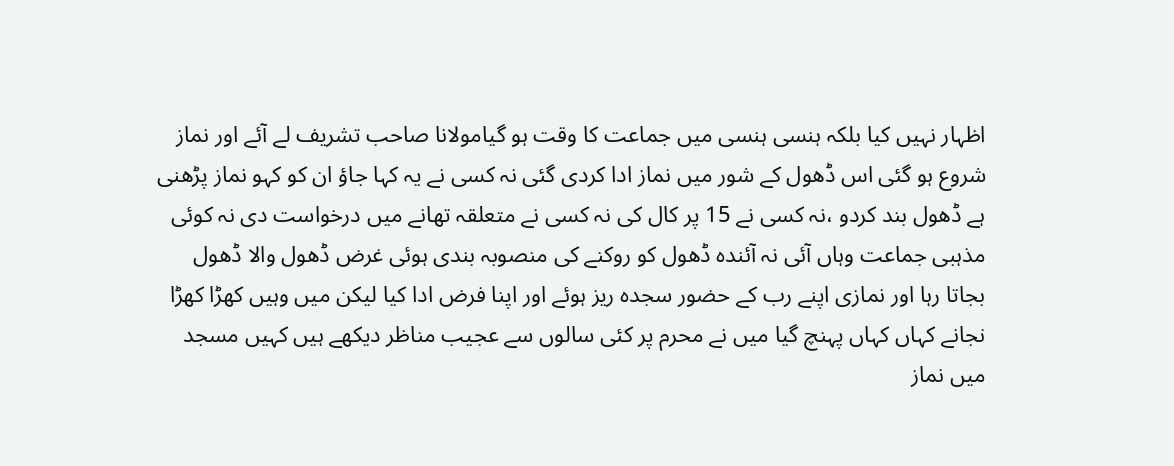اظہار نہیں کیا بلکہ ہنسی ہنسی میں جماعت کا وقت ہو گیامولانا صاحب تشریف لے آئے اور نماز شروع ہو گئی اس ڈھول کے شور میں نماز ادا کردی گئی نہ کسی نے یہ کہا جاؤ ان کو کہو نماز پڑھنی ہے ڈھول بند کردو ،نہ کسی نے 15 پر کال کی نہ کسی نے متعلقہ تھانے میں درخواست دی نہ کوئی مذہبی جماعت وہاں آئی نہ آئندہ ڈھول کو روکنے کی منصوبہ بندی ہوئی غرض ڈھول والا ڈھول بجاتا رہا اور نمازی اپنے رب کے حضور سجدہ ریز ہوئے اور اپنا فرض ادا کیا لیکن میں وہیں کھڑا کھڑا نجانے کہاں کہاں پہنچ گیا میں نے محرم پر کئی سالوں سے عجیب مناظر دیکھے ہیں کہیں مسجد میں نماز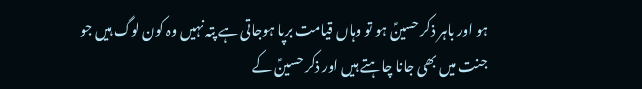ہو اور باہر ذکر حسینؑ ہو تو وہاں قیامت برپا ہوجاتی ہے پتہ نہیں وہ کون لوگ ہیں جو جنت میں بھی جانا چاہتے ہیں اور ذکر حسینؑ کے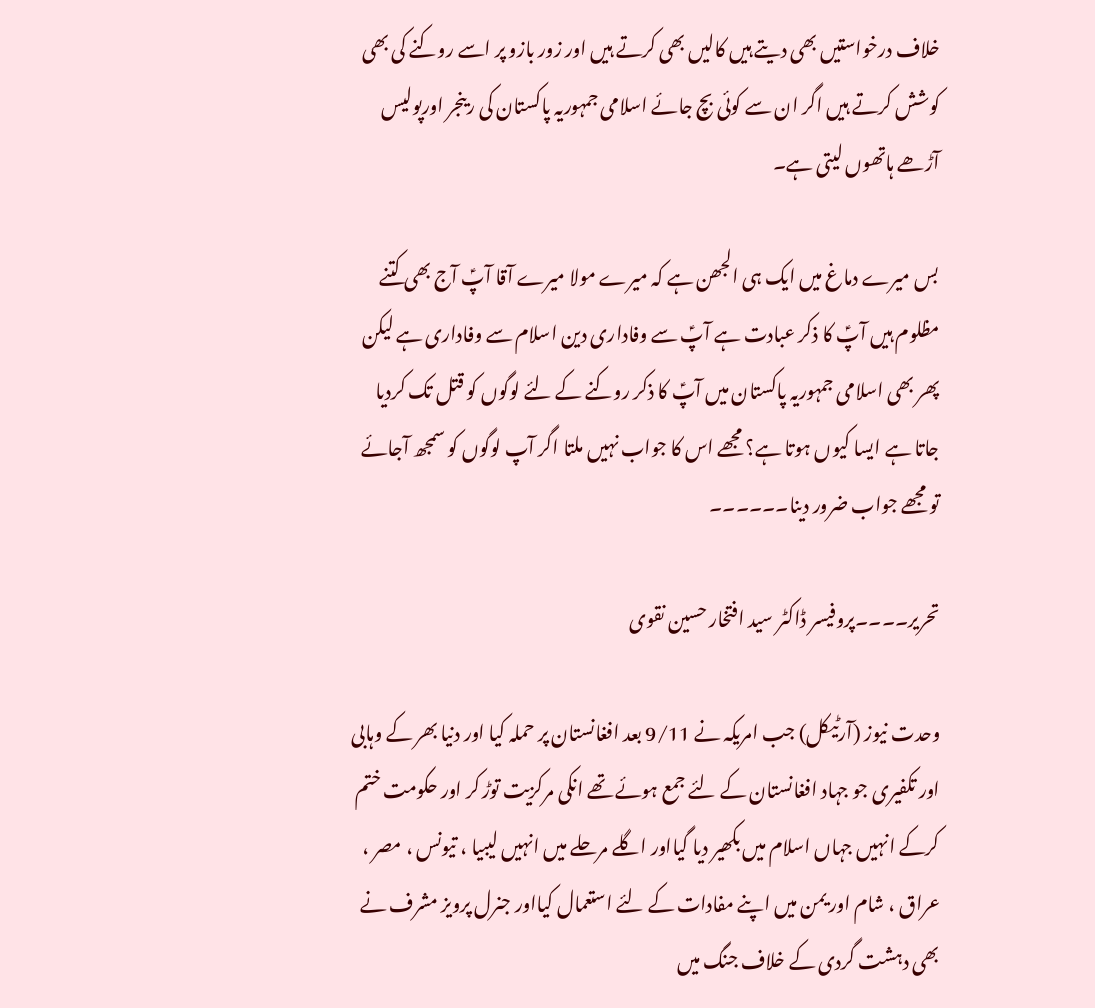خلاف درخواستیں بھی دیتے ہیں کالیں بھی کرتے ہیں اور زور بازو پر اسے روکنے کی بھی کوشش کرتے ہیں اگر ان سے کوئی بچ جائے اسلامی جمہوریہ پاکستان کی رینجر اورپولیس آڑھے ہاتھوں لیتی ہے۔

بس میرے دماغ میں ایک ہی الجھن ہے کہ میرے مولا میرے آقا آپؑ آج بھی کتنے مظلوم ہیں آپؑ کا ذکر عبادت ہے آپؑ سے وفاداری دین اسلام سے وفاداری ہے لیکن پھر بھی اسلامی جمہوریہ پاکستان میں آپؑ کا ذکر روکنے کے لئے لوگوں کو قتل تک کردیا جاتا ہے ایسا کیوں ہوتا ہے؟ مجھے اس کا جواب نہیں ملتا اگر آپ لوگوں کو سمجھ آجائے تو مجھے جواب ضرور دینا۔۔۔۔۔۔

تحریر۔۔۔۔پروفیسر ڈاکٹر سید افتخار حسین نقوی

وحدت نیوز (آرٹیکل) جب امریکہ نے 9/11 بعد افغانستان پر حملہ کیا اور دنیا بھر کے وہابی اور تکفیری جو جہاد افغانستان کے لئے جمع ہوئے تھے انکی مرکزیت توڑ کر اور حکومت ختم کرکے انہیں جہاں اسلام میں بکھیر دیا گیااور اگلے مرحلے میں انہیں لیبیا ، تیونس ، مصر ، عراق ، شام اور یمن میں اپنے مفادات کے لئے استعمال کیااور جنرل پرویز مشرف نے بھی دہشت گردی کے خلاف جنگ میں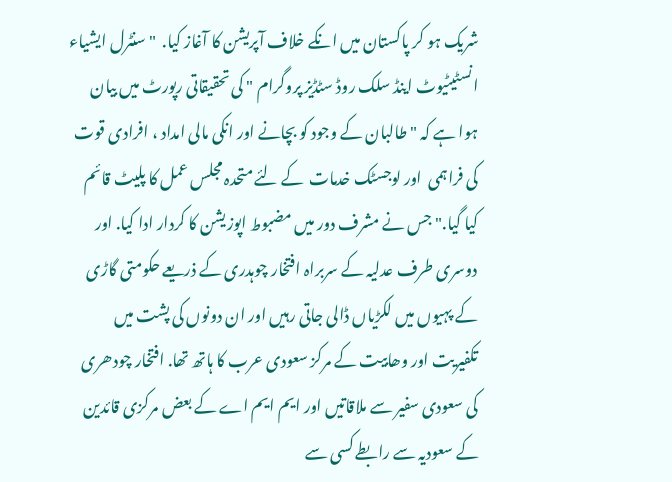شریک ہو کر پاکستان میں انکے خلاف آپریشن کا آغاز کیا.  "سنٹرل ایشیاء انسٹیٹیوٹ اینڈ سلک روڈ سٹڈیز پروگرام " کی تحقیقاتی رپورٹ میں بیان ہوا ہے کہ " طالبان کے وجود کو بچانے اور انکی مالی امداد ، افرادی قوت کی فراہمی  اور لوجسٹک خدمات  کے لئے متحدہ مجلس عمل کا پلیٹ قائم کیا گیا." جس نے مشرف دور میں مضبوط اپوزیشن کا کردار ادا کیا. اور دوسری طرف عدلیہ کے سربراہ افتخار چوہدری کے ذریعے حکومتی گاڑی کے پہیوں میں لکڑیاں ڈالی جاتی رہیں اور ان دونوں کی پشت میں تکفیریت اور وھابیت کے مرکز سعودی عرب کا ہاتھ تھا. افتخار چودھری کی سعودی سفیر سے ملاقاتیں اور ایم ایم اے کے بعض مرکزی قائدین کے سعودیہ سے رابطے کسی سے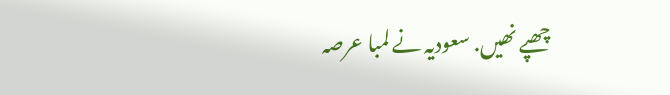چھپے نھیں. سعودیہ نے لمبا عرصہ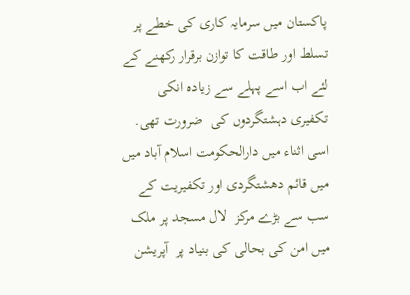پاکستان میں سرمایہ کاری کی خطے پر تسلط اور طاقت کا توازن برقرار رکھنے کے لئے اب اسے پہلے سے زیادہ انکی تکفیری دہشتگردوں کی  ضرورت تھی. اسی اثناء میں دارالحکومت اسلام آباد میں میں قائم دھشتگردی اور تکفیریت کے سب سے بڑے مرکز  لال مسجد پر ملک میں امن کی بحالی کی بنیاد پر  آپریشن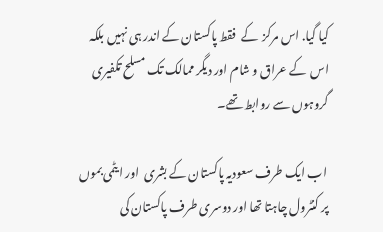کیا گیا. اس مرکز  کے  فقط پاکستان کے اندر ہی نہیں بلکہ اس  کے عراق و شام اور دیگر ممالک تک مسلح تکفیری گروہوں سے روابط تھے۔

 اب ایک طرف سعودیہ پاکستان کے بشری  اور ایٹمی بموں پر کنٹرول چاہتا تھا اور دوسری طرف پاکستان کی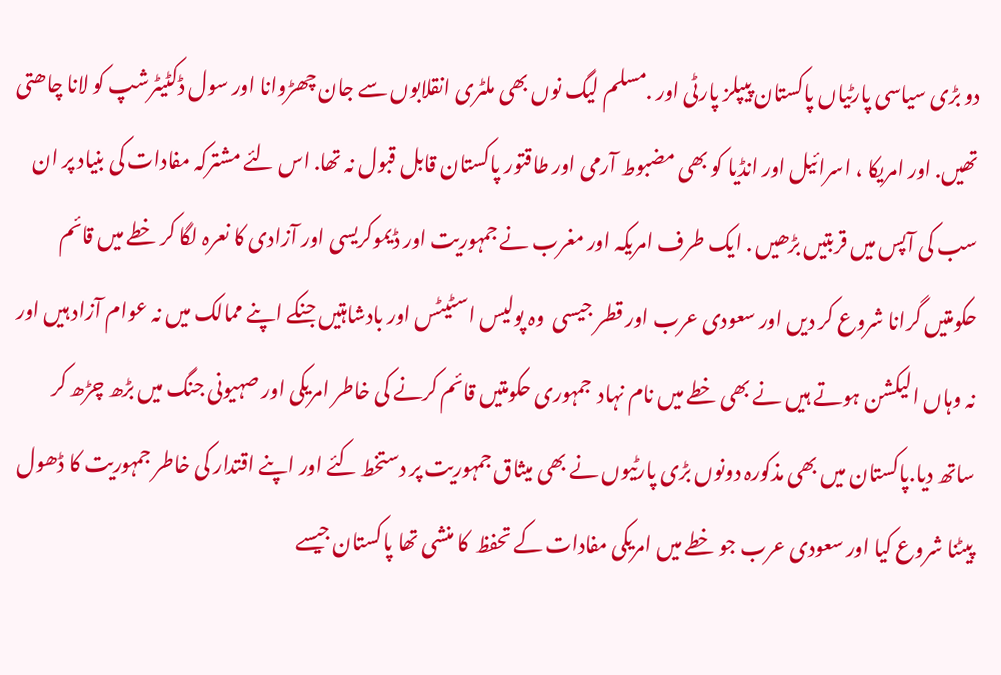دو بڑی سیاسی پارٹیاں پاکستان پیپلز پارٹی اور .مسلم لیگ نوں بھی ملٹری انقلابوں سے جان چھڑوانا اور سول ڈکٹیٹرشپ کو لانا چاھتی تھیں. اور امریکا ، اسرائیل اور انڈیا کو بھی مضبوط آرمی اور طاقتور پاکستان قابل قبول نہ تھا. اس لئے مشترکہ مفادات کی بنیاد پر ان سب کی آپس میں قربتیں بڑھیں . ایک طرف امریکہ اور مغرب نے جمہوریت اور ڈیموکریسی اور آزادی کا نعرہ لگا کر خطے میں قائم حکومتیں گرانا شروع کر دیں اور سعودی عرب اور قطر جیسی  وہ پولیس اسٹیٹس اور بادشاہتیں جنکے اپنے ممالک میں نہ عوام آزاد ہیں اور نہ وہاں الیکشن ہوتے ہیں نے بھی خطے میں نام نہاد  جمہوری حکومتیں قائم کرنے کی خاطر امریکی اور صہیونی جنگ میں بڑھ چڑھ کر ساتھ دیا.پاکستان میں بھی مذکورہ دونوں بڑی پارٹیوں نے بھی میثاق جمہوریت پر دستخط کئے اور اپنے اقتدار کی خاطر جمہوریت کا ڈھول پیٹنا شروع کیا اور سعودی عرب جو خطے میں امریکی مفادات کے تحفظ  کا منشی تھا پاکستان جیسے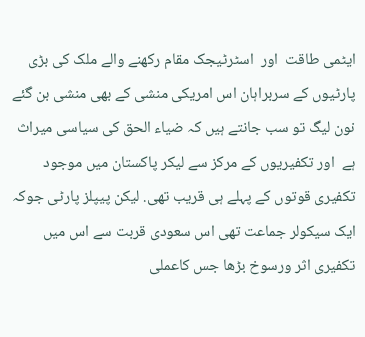ایٹمی طاقت  اور  اسٹرٹیجک مقام رکھنے والے ملک کی بڑی پارٹیوں کے سربراہان اس امریکی منشی کے بھی منشی بن گئے نون لیگ تو سب جانتے ہیں کہ ضیاء الحق کی سیاسی میراث ہے  اور تکفیریوں کے مرکز سے لیکر پاکستان میں موجود تکفیری قوتوں کے پہلے ہی قریب تھی. لیکن پیپلز پارٹی جوکہ ایک سیکولر جماعت تھی اس سعودی قربت سے اس میں تکفیری اثر ورسوخ بڑھا جس کاعملی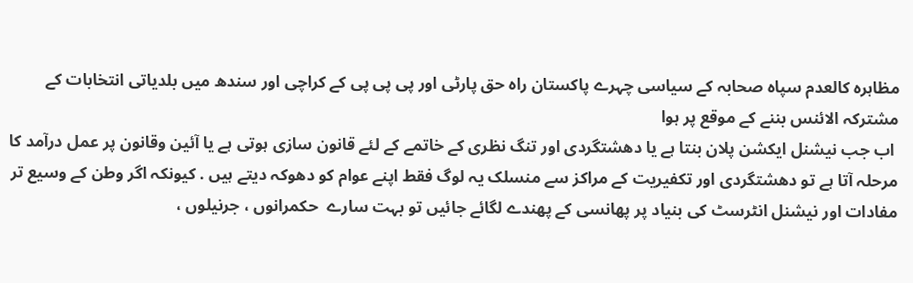مظاہرہ کالعدم سپاہ صحابہ کے سیاسی چہرے پاکستان راہ حق پارٹی اور پی پی پی کے کراچی اور سندھ میں بلدیاتی انتخابات کے مشترکہ الائنس بننے کے موقع پر ہوا
 اب جب نیشنل ایکشن پلان بنتا ہے یا دھشتگردی اور تنگ نظری کے خاتمے کے لئے قانون سازی ہوتی ہے یا آئین وقانون پر عمل درآمد کا مرحلہ آتا ہے تو دھشتگردی اور تکفیریت کے مراکز سے منسلک یہ لوگ فقط اپنے عوام کو دھوکہ دیتے ہیں . کیونکہ اگر وطن کے وسیع تر مفادات اور نیشنل انٹرسٹ کی بنیاد پر پھانسی کے پھندے لگائے جائیں تو بہت سارے  حکمرانوں ، جرنیلوں ،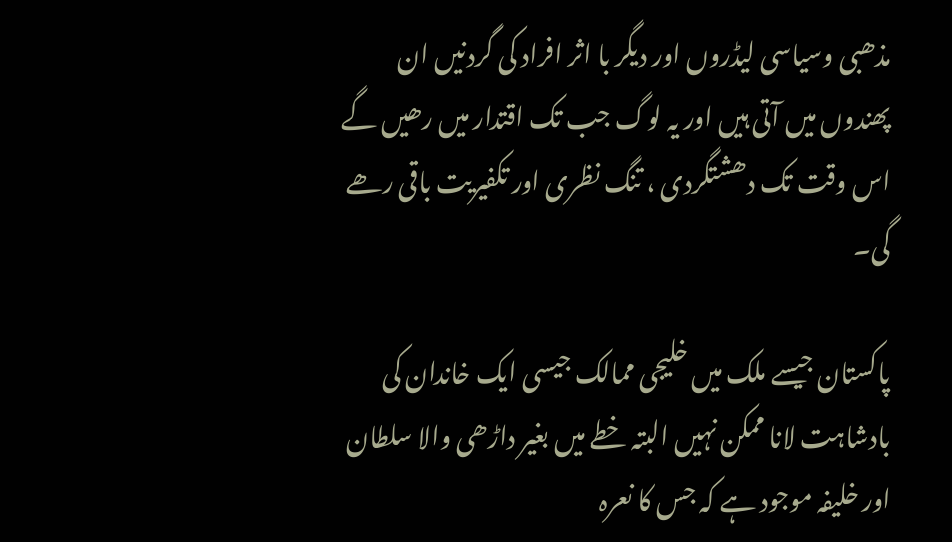مذھبی وسیاسی لیڈروں اور دیگر با اثر افراد کی گردنیں ان پھندوں میں آتی ہیں اور یہ لوگ جب تک اقتدار میں رھیں گے اس وقت تک دھشتگردی ، تنگ نظری اور تکفیریت باقی رھے گی۔

پاکستان جیسے ملک میں خلیجی ممالک جیسی ایک خاندان کی بادشاہت لانا ممکن نہیں البتہ خطے میں بغیر داڑھی والا سلطان اور خلیفہ موجود ہے کہ جس کا نعرہ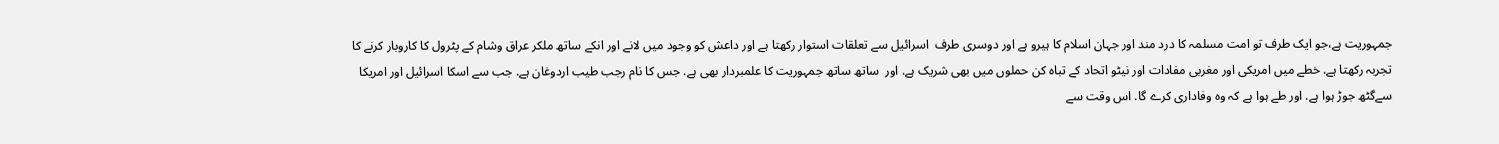جمہوریت ہے،جو ایک طرف تو امت مسلمہ کا درد مند اور جہان اسلام کا ہیرو ہے اور دوسری طرف  اسرائیل سے تعلقات استوار رکھتا ہے اور داعش کو وجود میں لانے اور انکے ساتھ ملکر عراق وشام کے پٹرول کا کاروبار کرنے کا تجربہ رکھتا ہے. خطے میں امریکی اور مغربی مفادات اور نیٹو اتحاد کے تباہ کن حملوں میں بھی شریک ہے. اور  ساتھ ساتھ جمہوریت کا علمبردار بھی ہے. جس کا نام رجب طیب اردوغان ہے. جب سے اسکا اسرائیل اور امریکا سےگٹھ جوڑ ہوا ہے. اور طے ہوا ہے کہ وہ وفاداری کرے گا. اس وقت سے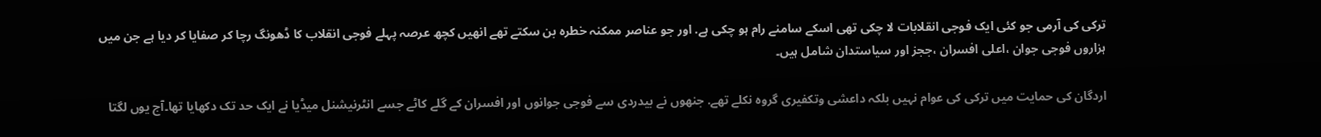ترکی کی آرمی جو کئی ایک فوجی انقلابات لا چکی تھی اسکے سامنے رام ہو چکی ہے. اور جو عناصر ممکنہ خطرہ بن سکتے تھے انھیں کچھ عرصہ پہلے فوجی انقلاب کا ڈھونگ رچا کر صفایا کر دیا ہے جن میں ہزاروں فوجی جوان ،اعلی افسران ،ججز اور سیاستدان شامل ہیں۔

اردگان کی حمایت میں ترکی کی عوام نہیں بلکہ داعشی وتکفیری گروہ نکلے تھے. جنھوں نے بیدردی سے فوجی جوانوں اور افسران کے گلے کاٹے جسے انٹرنیشنل میڈیا نے ایک حد تک دکھایا تھا۔آج یوں لگتا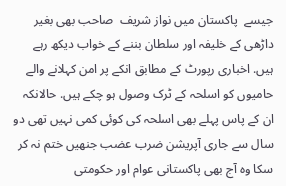جیسے  پاکستان میں نواز شریف  صاحب بھی بغیر داڑھی کے خلیفہ اور سلطان بننے کے خواب دیکھ رہے ہیں. اخباری رپورٹ کے مطابق انکے پر امن کہلانے والے حامیوں کو اسلحہ کے ٹرک وصول ہو چکے ہیں. حالانکہ ان کے پاس پہلے بھی اسلحہ کی کوئی کمی نہیں تھی دو سال سے جاری آپریشن ضرب عضب جنھیں ختم نہ کر سکا وہ آج بھی پاکستانی عوام اور حکومتی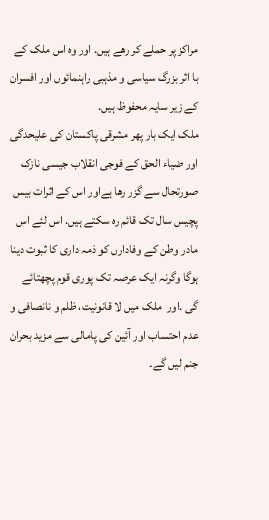مراکز پر حملے کر رھے ہیں. اور وہ اس ملک کے با اثر بزرگ سیاسی و مذہبی راہنمائوں اور افسران  کے زیر سایہ محفوظ ہیں.
ملک ایک بار پھر مشرقی پاکستان کی علیحدگی اور ضیاء الحق کے فوجی انقلاب جیسی نازک صورتحال سے گزر رھا ہےاور اس کے اثرات بیس پچیس سال تک قائم رہ سکتے ہیں. اس لئے اس مادر وطن کے وفادارں کو ذمہ داری کا ثبوت دینا ہوگا وگرنہ ایک عرصہ تک پوری قوم پچھتائے گی .اور  ملک میں لا قانونیت، ظلم و نانصافی و  عدم احتساب اور آئین کی پامالی سے مزید بحران جنم لیں گے۔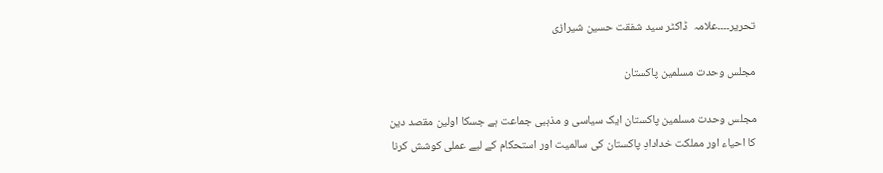تحریر۔۔۔۔علامہ  ڈاکٹر سید شفقت حسین شیرازی

مجلس وحدت مسلمین پاکستان

مجلس وحدت مسلمین پاکستان ایک سیاسی و مذہبی جماعت ہے جسکا اولین مقصد دین کا احیاء اور مملکت خدادادِ پاکستان کی سالمیت اور استحکام کے لیے عملی کوشش کرنا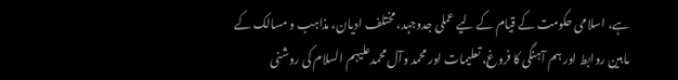ہے، اسلامی حکومت کے قیام کے لیے عملی جدوجہد، مختلف ادیان، مذاہب و مسالک کے مابین روابط اور ہم آہنگی کا فروغ، تعلیمات اور محمد وآل محمدعلیہم السلام کی روشنی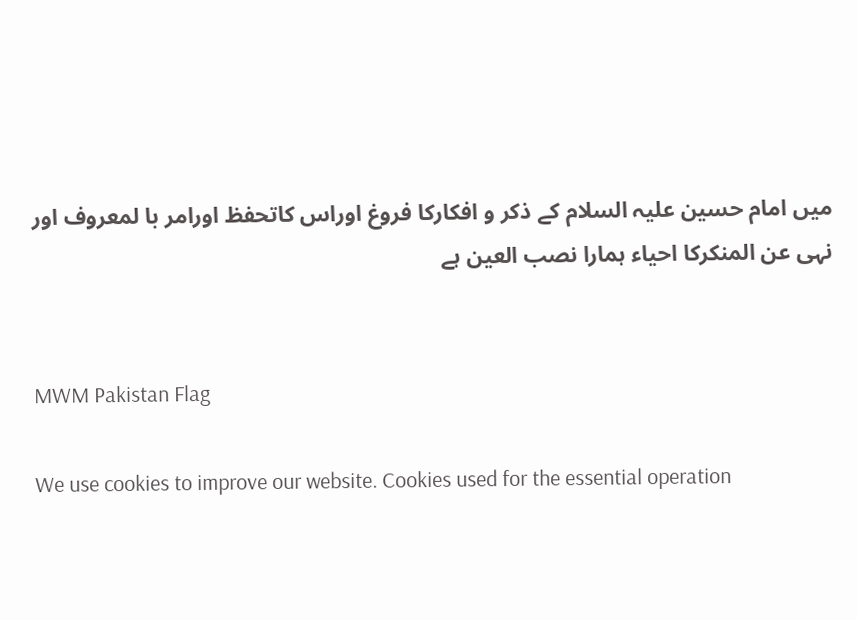میں امام حسین علیہ السلام کے ذکر و افکارکا فروغ اوراس کاتحفظ اورامر با لمعروف اور نہی عن المنکرکا احیاء ہمارا نصب العین ہے


MWM Pakistan Flag

We use cookies to improve our website. Cookies used for the essential operation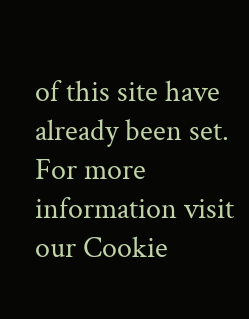of this site have already been set. For more information visit our Cookie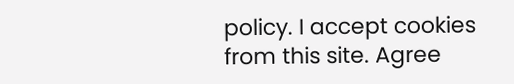policy. I accept cookies from this site. Agree